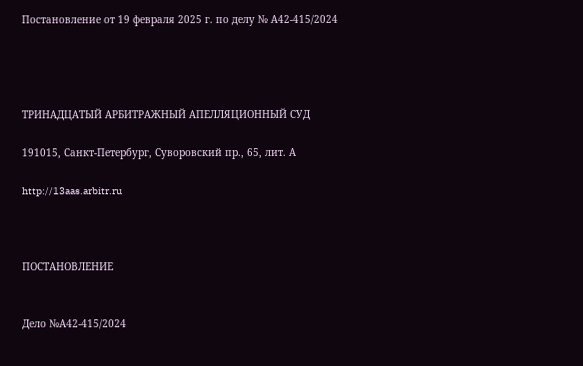Постановление от 19 февраля 2025 г. по делу № А42-415/2024




ТРИНАДЦАТЫЙ АРБИТРАЖНЫЙ АПЕЛЛЯЦИОННЫЙ СУД

191015, Санкт-Петербург, Суворовский пр., 65, лит. А

http://13aas.arbitr.ru



ПОСТАНОВЛЕНИЕ


Дело №А42-415/2024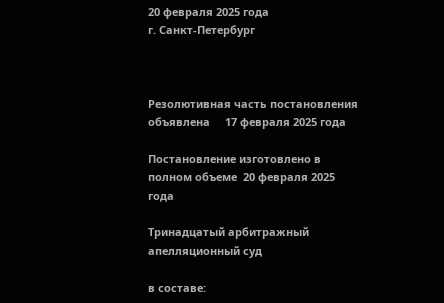20 февраля 2025 года
г. Санкт-Петербург



Резолютивная часть постановления объявлена     17 февраля 2025 года

Постановление изготовлено в полном объеме  20 февраля 2025 года

Тринадцатый арбитражный апелляционный суд

в составе: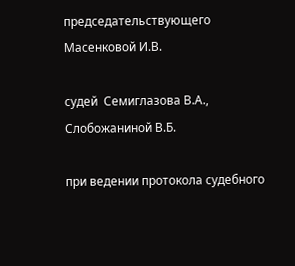председательствующего  Масенковой И.В.

судей  Семиглазова В.А., Слобожаниной В.Б.

при ведении протокола судебного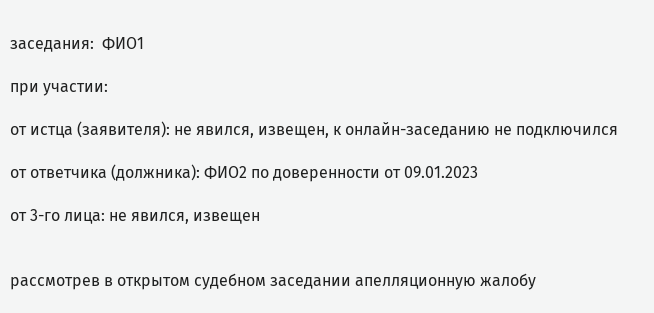заседания:  ФИО1

при участии:

от истца (заявителя): не явился, извещен, к онлайн-заседанию не подключился

от ответчика (должника): ФИО2 по доверенности от 09.01.2023

от 3-го лица: не явился, извещен


рассмотрев в открытом судебном заседании апелляционную жалобу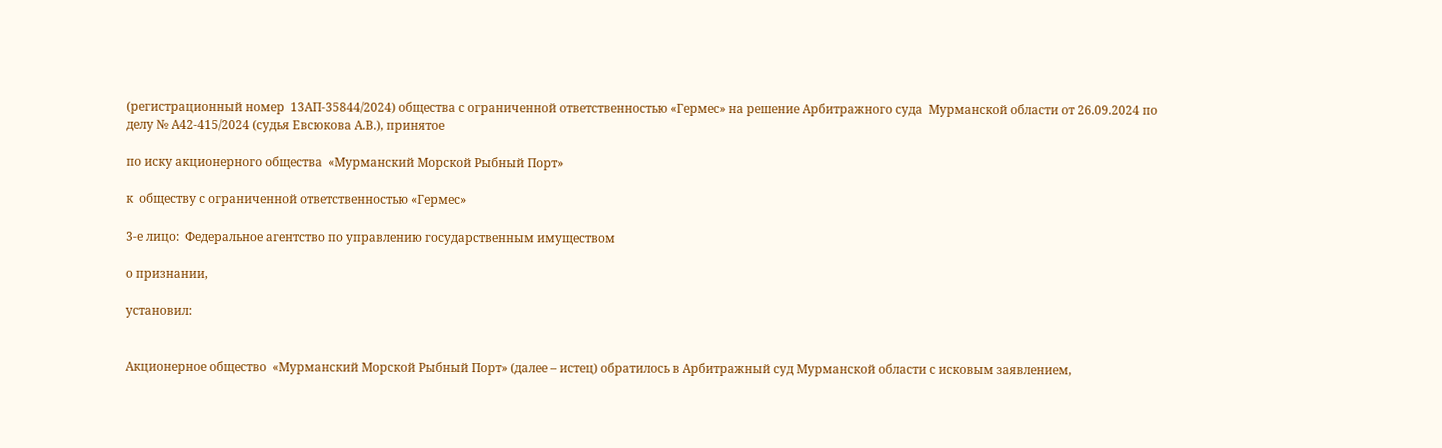(регистрационный номер  13АП-35844/2024) общества с ограниченной ответственностью «Гермес» на решение Арбитражного суда  Мурманской области от 26.09.2024 по делу № А42-415/2024 (судья Евсюкова А.В.), принятое

по иску акционерного общества  «Мурманский Морской Рыбный Порт»

к  обществу с ограниченной ответственностью «Гермес»

3-е лицо:  Федеральное агентство по управлению государственным имуществом

о признании,

установил:


Акционерное общество  «Мурманский Морской Рыбный Порт» (далее – истец) обратилось в Арбитражный суд Мурманской области с исковым заявлением,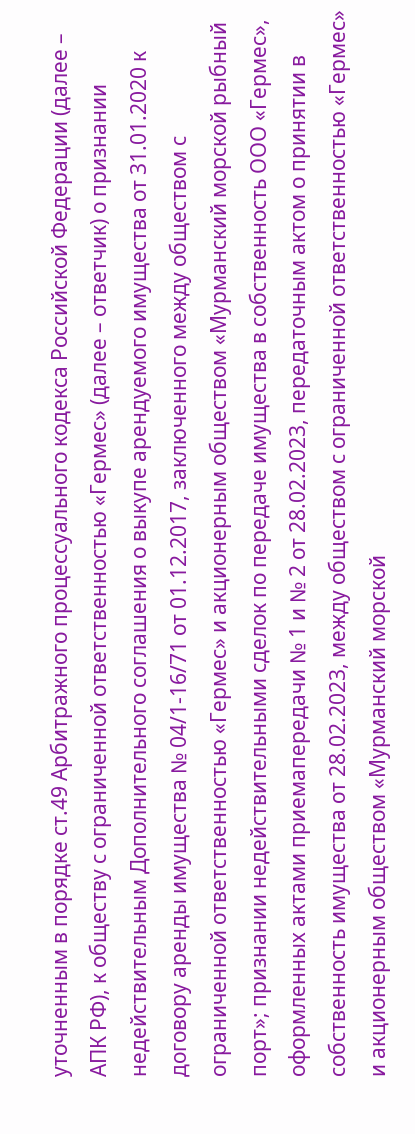уточненным в порядке ст.49 Арбитражного процессуального кодекса Российской Федерации (далее – АПК РФ), к обществу с ограниченной ответственностью «Гермес» (далее – ответчик) о признании недействительным Дополнительного соглашения о выкупе арендуемого имущества от 31.01.2020 к договору аренды имущества № 04/1-16/71 от 01.12.2017, заключенного между обществом с ограниченной ответственностью «Гермес» и акционерным обществом «Мурманский морской рыбный порт»; признании недействительными сделок по передаче имущества в собственность ООО «Гермес», оформленных актами приемапередачи № 1 и № 2 от 28.02.2023, передаточным актом о принятии в собственность имущества от 28.02.2023, между обществом с ограниченной ответственностью «Гермес» и акционерным обществом «Мурманский морской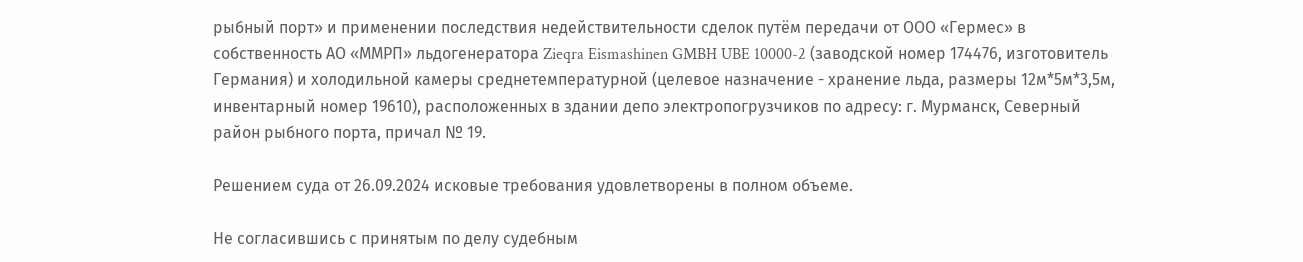рыбный порт» и применении последствия недействительности сделок путём передачи от ООО «Гермес» в собственность АО «ММРП» льдогенератора Zieqra Eismashinen GMBH UBE 10000-2 (заводской номер 174476, изготовитель Германия) и холодильной камеры среднетемпературной (целевое назначение - хранение льда, размеры 12м*5м*3,5м, инвентарный номер 19610), расположенных в здании депо электропогрузчиков по адресу: г. Мурманск, Северный район рыбного порта, причал № 19.

Решением суда от 26.09.2024 исковые требования удовлетворены в полном объеме.

Не согласившись с принятым по делу судебным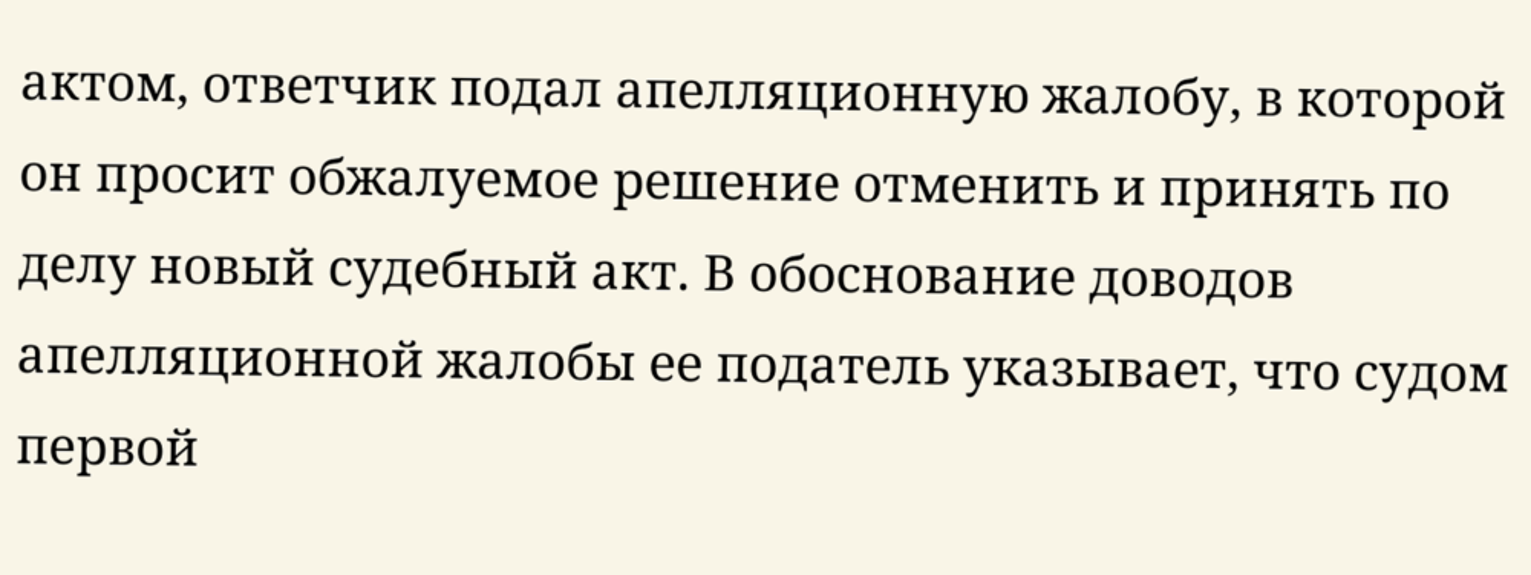актом, ответчик подал апелляционную жалобу, в которой он просит обжалуемое решение отменить и принять по делу новый судебный акт. В обоснование доводов апелляционной жалобы ее податель указывает, что судом первой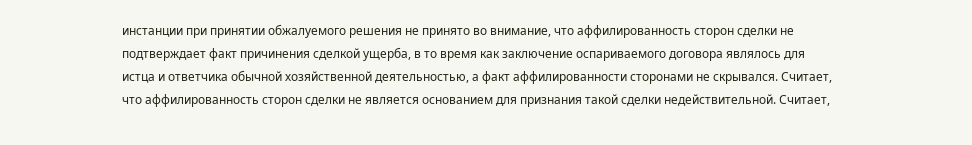инстанции при принятии обжалуемого решения не принято во внимание, что аффилированность сторон сделки не подтверждает факт причинения сделкой ущерба, в то время как заключение оспариваемого договора являлось для истца и ответчика обычной хозяйственной деятельностью, а факт аффилированности сторонами не скрывался. Считает, что аффилированность сторон сделки не является основанием для признания такой сделки недействительной. Считает,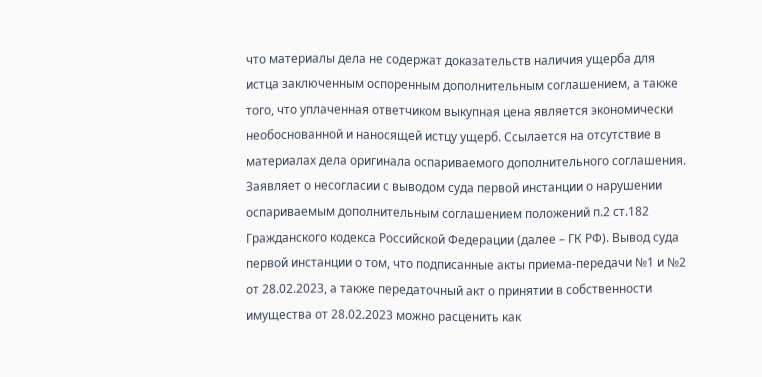что материалы дела не содержат доказательств наличия ущерба для истца заключенным оспоренным дополнительным соглашением, а также того, что уплаченная ответчиком выкупная цена является экономически необоснованной и наносящей истцу ущерб. Ссылается на отсутствие в материалах дела оригинала оспариваемого дополнительного соглашения. Заявляет о несогласии с выводом суда первой инстанции о нарушении оспариваемым дополнительным соглашением положений п.2 ст.182 Гражданского кодекса Российской Федерации (далее – ГК РФ). Вывод суда первой инстанции о том, что подписанные акты приема-передачи №1 и №2 от 28.02.2023, а также передаточный акт о принятии в собственности имущества от 28.02.2023 можно расценить как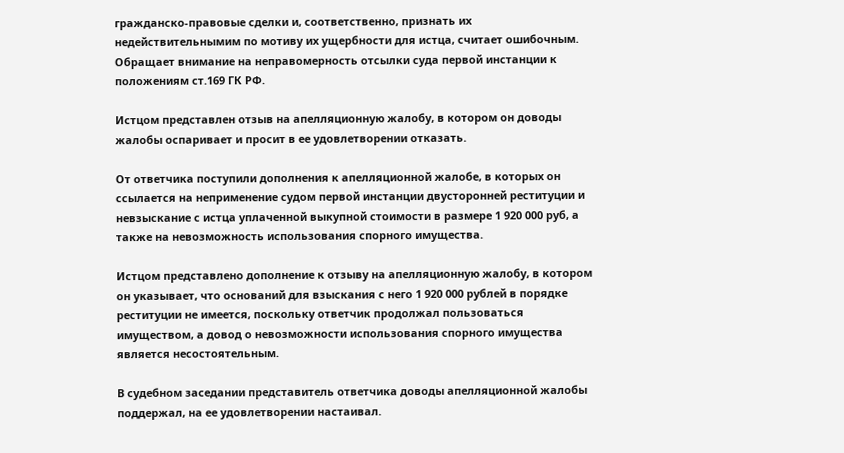гражданско-правовые сделки и, соответственно, признать их недействительнымим по мотиву их ущербности для истца, считает ошибочным. Обращает внимание на неправомерность отсылки суда первой инстанции к положениям ст.169 ГК РФ.

Истцом представлен отзыв на апелляционную жалобу, в котором он доводы жалобы оспаривает и просит в ее удовлетворении отказать.

От ответчика поступили дополнения к апелляционной жалобе, в которых он ссылается на неприменение судом первой инстанции двусторонней реституции и невзыскание с истца уплаченной выкупной стоимости в размере 1 920 000 руб, а также на невозможность использования спорного имущества.

Истцом представлено дополнение к отзыву на апелляционную жалобу, в котором он указывает, что оснований для взыскания с него 1 920 000 рублей в порядке реституции не имеется, поскольку ответчик продолжал пользоваться имуществом, а довод о невозможности использования спорного имущества является несостоятельным.

В судебном заседании представитель ответчика доводы апелляционной жалобы поддержал, на ее удовлетворении настаивал.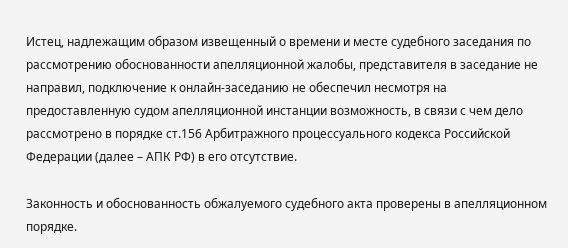Истец, надлежащим образом извещенный о времени и месте судебного заседания по рассмотрению обоснованности апелляционной жалобы, представителя в заседание не направил, подключение к онлайн-заседанию не обеспечил несмотря на предоставленную судом апелляционной инстанции возможность, в связи с чем дело рассмотрено в порядке ст.156 Арбитражного процессуального кодекса Российской Федерации (далее – АПК РФ) в его отсутствие.

Законность и обоснованность обжалуемого судебного акта проверены в апелляционном порядке.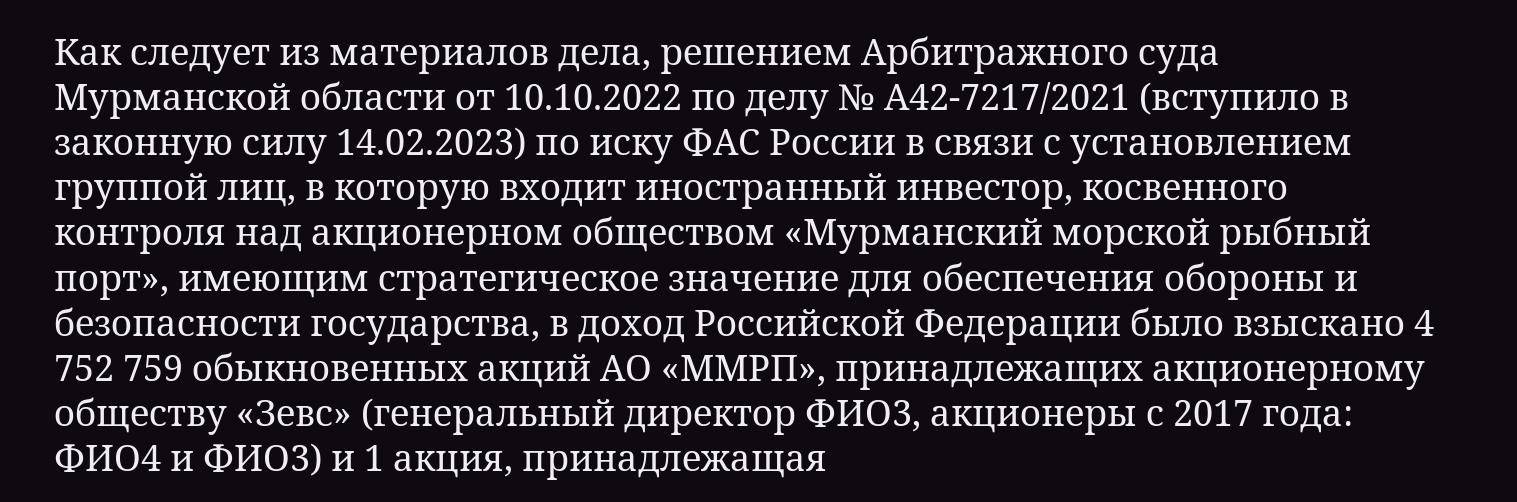Как следует из материалов дела, решением Арбитражного суда Мурманской области от 10.10.2022 по делу № А42-7217/2021 (вступило в законную силу 14.02.2023) по иску ФАС России в связи с установлением группой лиц, в которую входит иностранный инвестор, косвенного контроля над акционерном обществом «Мурманский морской рыбный порт», имеющим стратегическое значение для обеспечения обороны и безопасности государства, в доход Российской Федерации было взыскано 4 752 759 обыкновенных акций АО «ММРП», принадлежащих акционерному обществу «Зевс» (генеральный директор ФИО3, акционеры с 2017 года: ФИО4 и ФИО3) и 1 акция, принадлежащая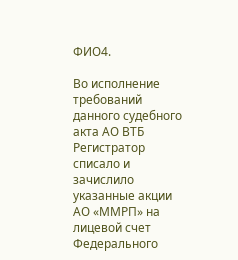ФИО4.

Во исполнение требований данного судебного акта АО ВТБ Регистратор списало и зачислило указанные акции АО «ММРП» на лицевой счет Федерального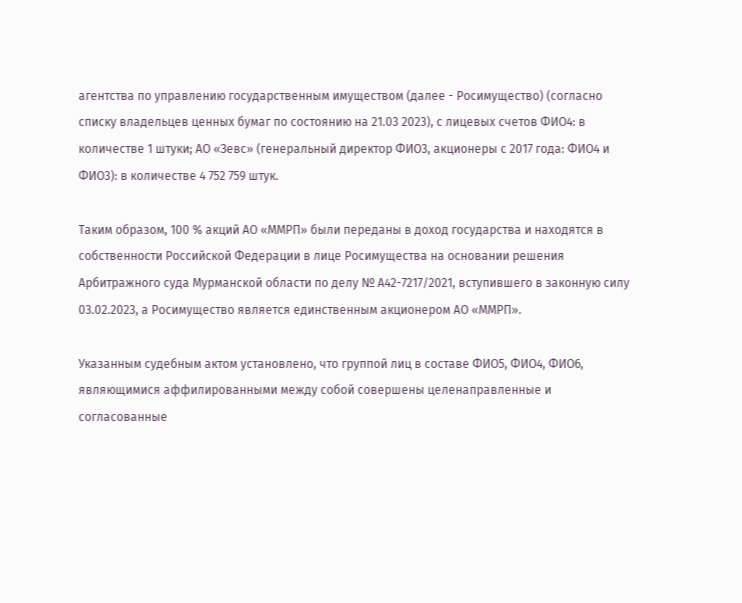агентства по управлению государственным имуществом (далее - Росимущество) (согласно списку владельцев ценных бумаг по состоянию на 21.03 2023), с лицевых счетов ФИО4: в количестве 1 штуки; АО «Зевс» (генеральный директор ФИО3, акционеры с 2017 года: ФИО4 и ФИО3): в количестве 4 752 759 штук.

Таким образом, 100 % акций АО «ММРП» были переданы в доход государства и находятся в собственности Российской Федерации в лице Росимущества на основании решения Арбитражного суда Мурманской области по делу № А42-7217/2021, вступившего в законную силу 03.02.2023, а Росимущество является единственным акционером АО «ММРП».

Указанным судебным актом установлено, что группой лиц в составе ФИО5, ФИО4, ФИО6, являющимися аффилированными между собой совершены целенаправленные и согласованные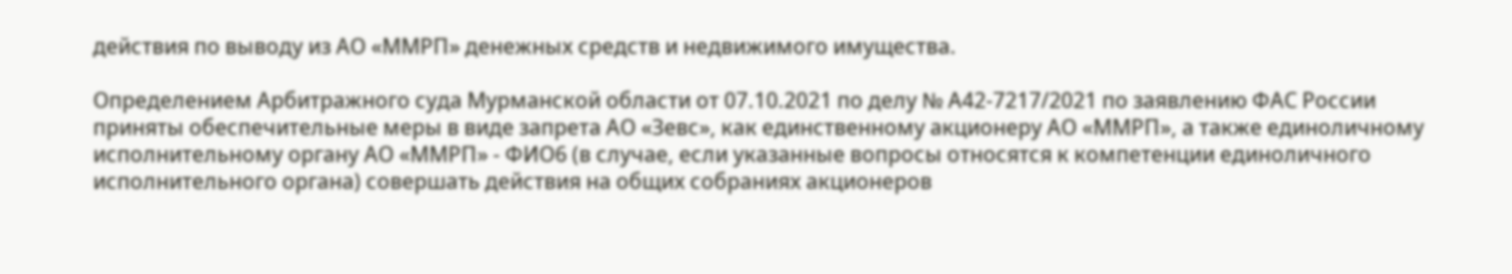действия по выводу из АО «ММРП» денежных средств и недвижимого имущества.

Определением Арбитражного суда Мурманской области от 07.10.2021 по делу № А42-7217/2021 по заявлению ФАС России приняты обеспечительные меры в виде запрета АО «Зевс», как единственному акционеру АО «ММРП», а также единоличному исполнительному органу АО «ММРП» - ФИО6 (в случае, если указанные вопросы относятся к компетенции единоличного исполнительного органа) совершать действия на общих собраниях акционеров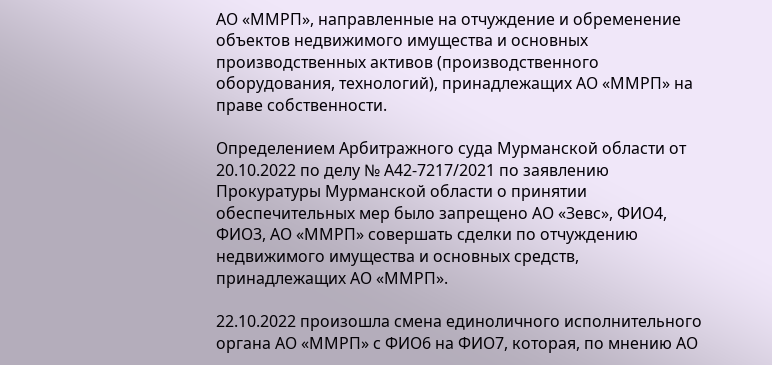АО «ММРП», направленные на отчуждение и обременение объектов недвижимого имущества и основных производственных активов (производственного оборудования, технологий), принадлежащих АО «ММРП» на праве собственности.

Определением Арбитражного суда Мурманской области от 20.10.2022 по делу № А42-7217/2021 по заявлению Прокуратуры Мурманской области о принятии обеспечительных мер было запрещено АО «Зевс», ФИО4, ФИО3, АО «ММРП» совершать сделки по отчуждению недвижимого имущества и основных средств, принадлежащих АО «ММРП».

22.10.2022 произошла смена единоличного исполнительного органа АО «ММРП» с ФИО6 на ФИО7, которая, по мнению АО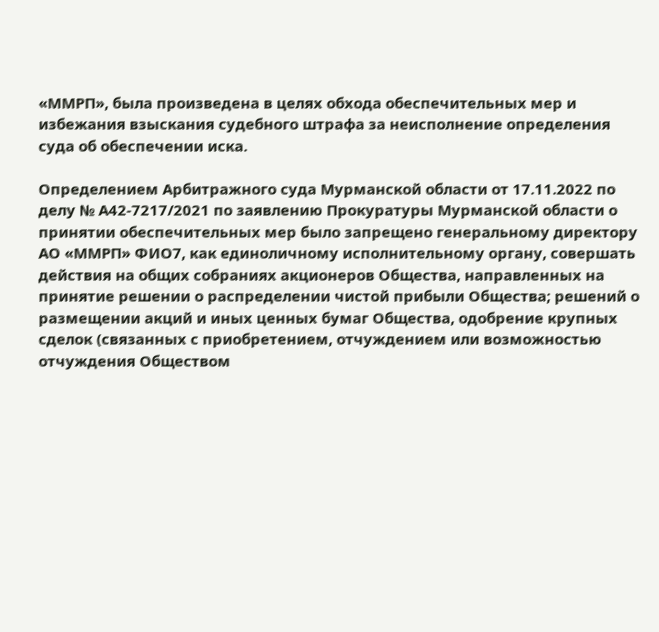«ММРП», была произведена в целях обхода обеспечительных мер и избежания взыскания судебного штрафа за неисполнение определения суда об обеспечении иска.

Определением Арбитражного суда Мурманской области от 17.11.2022 по делу № А42-7217/2021 по заявлению Прокуратуры Мурманской области о принятии обеспечительных мер было запрещено генеральному директору АО «ММРП» ФИО7, как единоличному исполнительному органу, совершать действия на общих собраниях акционеров Общества, направленных на принятие решении о распределении чистой прибыли Общества; решений о размещении акций и иных ценных бумаг Общества, одобрение крупных сделок (связанных с приобретением, отчуждением или возможностью отчуждения Обществом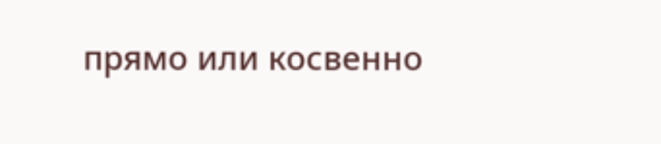прямо или косвенно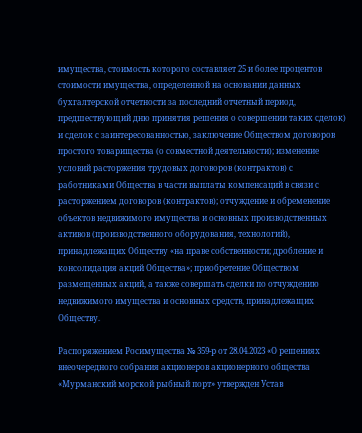имущества, стоимость которого составляет 25 и более процентов стоимости имущества, определенной на основании данных бухгалтерской отчетности за последний отчетный период, предшествующий дню принятия решения о совершении таких сделок) и сделок с заинтересованностью, заключение Обществом договоров простого товарищества (о совместной деятельности); изменение условий расторжения трудовых договоров (контрактов) с работниками Общества в части выплаты компенсаций в связи с расторжением договоров (контрактов); отчуждение и обременение объектов недвижимого имущества и основных производственных активов (производственного оборудования, технологий), принадлежащих Обществу «на праве собственности; дробление и консолидация акций Общества»; приобретение Обществом размещенных акций, а также совершать сделки по отчуждению недвижимого имущества и основных средств, принадлежащих Обществу.

Распоряжением Росимущества № 359-р от 28.04.2023 «О решениях внеочередного собрания акционеров акционерного общества «Мурманский морской рыбный порт» утвержден Устав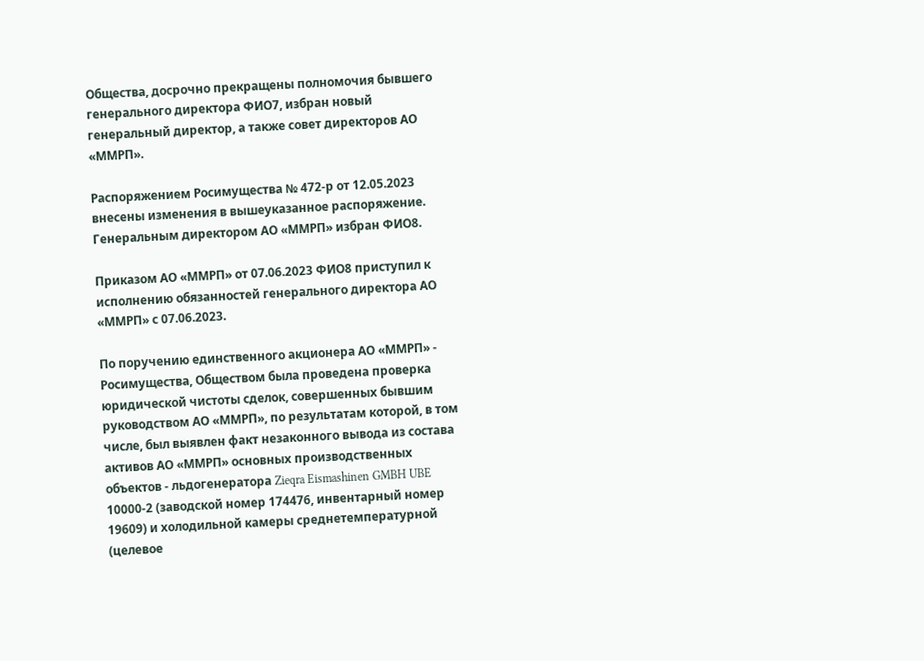Общества, досрочно прекращены полномочия бывшего генерального директора ФИО7, избран новый генеральный директор, а также совет директоров АО «ММРП».

Распоряжением Росимущества № 472-р от 12.05.2023 внесены изменения в вышеуказанное распоряжение. Генеральным директором АО «ММРП» избран ФИО8.

Приказом АО «ММРП» от 07.06.2023 ФИО8 приступил к исполнению обязанностей генерального директора АО «ММРП» с 07.06.2023.

По поручению единственного акционера АО «ММРП» - Росимущества, Обществом была проведена проверка юридической чистоты сделок, совершенных бывшим руководством АО «ММРП», по результатам которой, в том числе, был выявлен факт незаконного вывода из состава активов АО «ММРП» основных производственных объектов - льдогенератора Zieqra Eismashinen GMBH UBE 10000-2 (заводской номер 174476, инвентарный номер 19609) и холодильной камеры среднетемпературной (целевое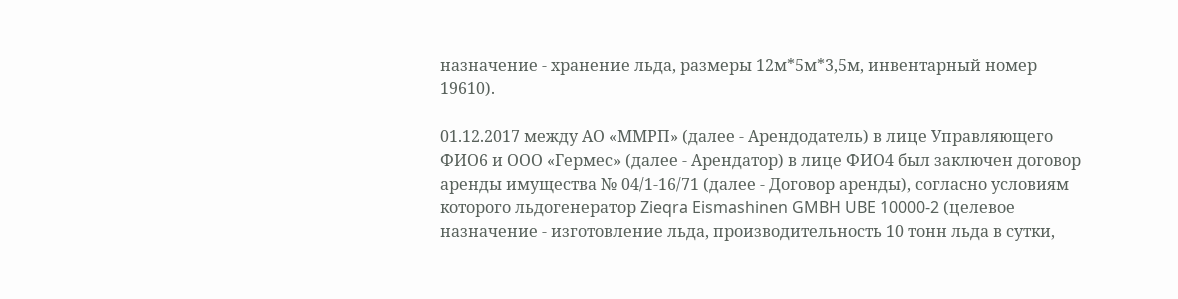назначение - хранение льда, размеры 12м*5м*3,5м, инвентарный номер 19610).

01.12.2017 между АО «ММРП» (далее - Арендодатель) в лице Управляющего ФИО6 и ООО «Гермес» (далее - Арендатор) в лице ФИО4 был заключен договор аренды имущества № 04/1-16/71 (далее - Договор аренды), согласно условиям которого льдогенератор Zieqra Eismashinen GMBH UBE 10000-2 (целевое назначение - изготовление льда, производительность 10 тонн льда в сутки,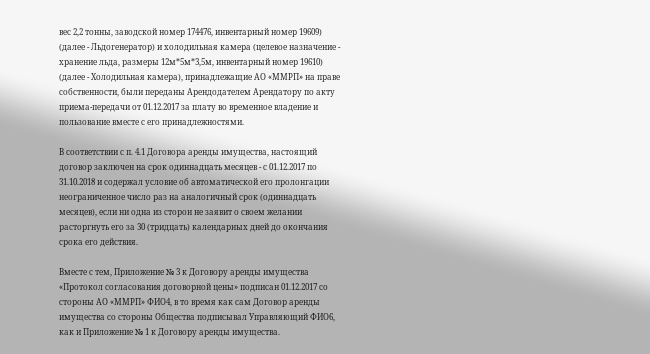вес 2,2 тонны, заводской номер 174476, инвентарный номер 19609) (далее - Льдогенератор) и холодильная камера (целевое назначение - хранение льда, размеры 12м*5м*3,5м, инвентарный номер 19610) (далее - Холодильная камера), принадлежащие АО «ММРП» на праве собственности, были переданы Арендодателем Арендатору по акту приема-передачи от 01.12.2017 за плату во временное владение и пользование вместе с его принадлежностями.

В соответствии с п. 4.1 Договора аренды имущества, настоящий договор заключен на срок одиннадцать месяцев - с 01.12.2017 по 31.10.2018 и содержал условие об автоматической его пролонгации неограниченное число раз на аналогичный срок (одиннадцать месяцев), если ни одна из сторон не заявит о своем желании расторгнуть его за 30 (тридцать) календарных дней до окончания срока его действия.

Вместе с тем, Приложение № 3 к Договору аренды имущества «Протокол согласования договорной цены» подписан 01.12.2017 со стороны АО «ММРП» ФИО4, в то время как сам Договор аренды имущества со стороны Общества подписывал Управляющий ФИО6, как и Приложение № 1 к Договору аренды имущества.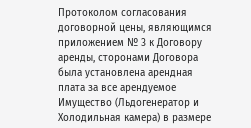Протоколом согласования договорной цены, являющимся приложением № 3 к Договору аренды, сторонами Договора была установлена арендная плата за все арендуемое Имущество (Льдогенератор и Холодильная камера) в размере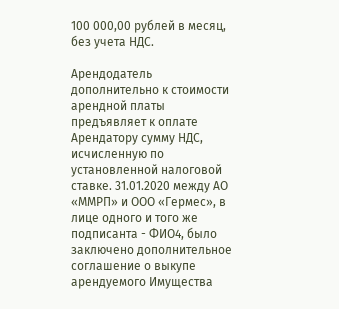100 000,00 рублей в месяц, без учета НДС.

Арендодатель дополнительно к стоимости арендной платы предъявляет к оплате Арендатору сумму НДС, исчисленную по установленной налоговой ставке. 31.01.2020 между АО «ММРП» и ООО «Гермес», в лице одного и того же подписанта - ФИО4, было заключено дополнительное соглашение о выкупе арендуемого Имущества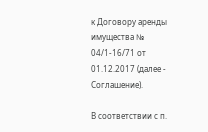к Договору аренды имущества № 04/1-16/71 от 01.12.2017 (далее - Соглашение).

В соответствии с п.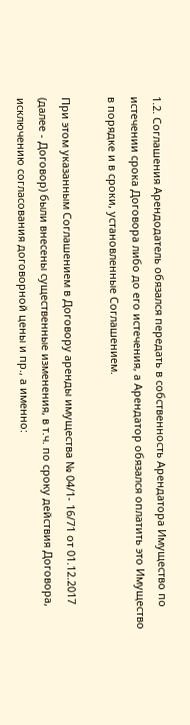1.2. Соглашения Арендодатель обязался передать в собственность Арендатора Имущество по истечении срока Договора либо до его истечения, а Арендатор обязался оплатить это Имущество в порядке и в сроки, установленные Соглашением.

При этом указанным Соглашением в Договору аренды имущества № 04/1- 16/71 от 01.12.2017 (далее - Договор) были внесены существенные изменения, в т.ч. по сроку действия Договора, исключению согласования договорной цены и пр., а именно: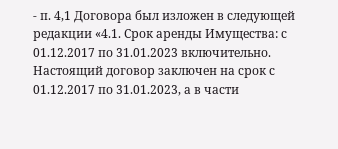- п. 4,1 Договора был изложен в следующей редакции «4.1. Срок аренды Имущества: с 01.12.2017 по 31.01.2023 включительно. Настоящий договор заключен на срок с 01.12.2017 по 31.01.2023, а в части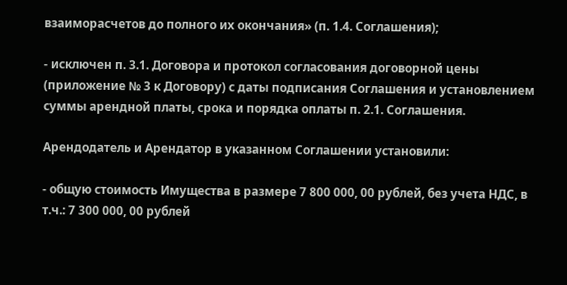взаиморасчетов до полного их окончания» (п. 1.4. Соглашения);

- исключен п. 3.1. Договора и протокол согласования договорной цены (приложение № 3 к Договору) с даты подписания Соглашения и установлением суммы арендной платы, срока и порядка оплаты п. 2.1. Соглашения.

Арендодатель и Арендатор в указанном Соглашении установили:

- общую стоимость Имущества в размере 7 800 000, 00 рублей, без учета НДС, в т.ч.: 7 300 000, 00 рублей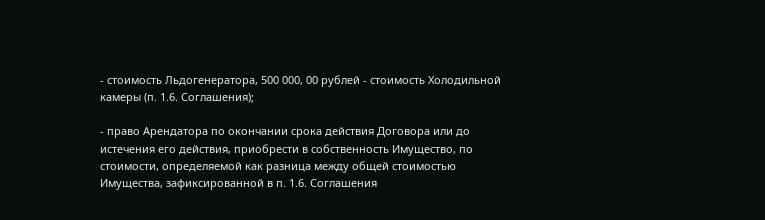- стоимость Льдогенератора, 500 000, 00 рублей - стоимость Холодильной камеры (п. 1.6. Соглашения);

- право Арендатора по окончании срока действия Договора или до истечения его действия, приобрести в собственность Имущество, по стоимости, определяемой как разница между общей стоимостью Имущества, зафиксированной в п. 1.6. Соглашения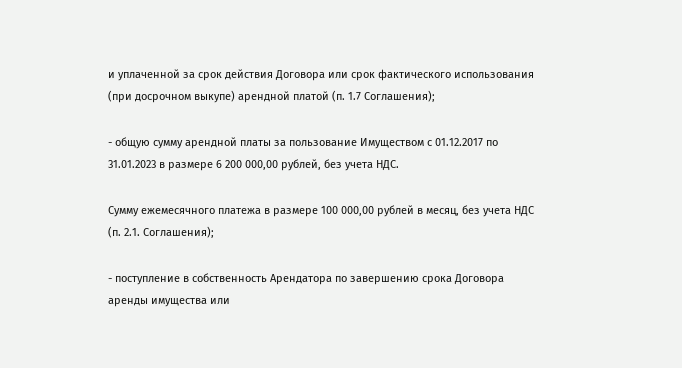и уплаченной за срок действия Договора или срок фактического использования (при досрочном выкупе) арендной платой (п. 1.7 Соглашения);

- общую сумму арендной платы за пользование Имуществом с 01.12.2017 по 31.01.2023 в размере 6 200 000,00 рублей, без учета НДС.

Сумму ежемесячного платежа в размере 100 000,00 рублей в месяц, без учета НДС (п. 2.1. Соглашения);

- поступление в собственность Арендатора по завершению срока Договора аренды имущества или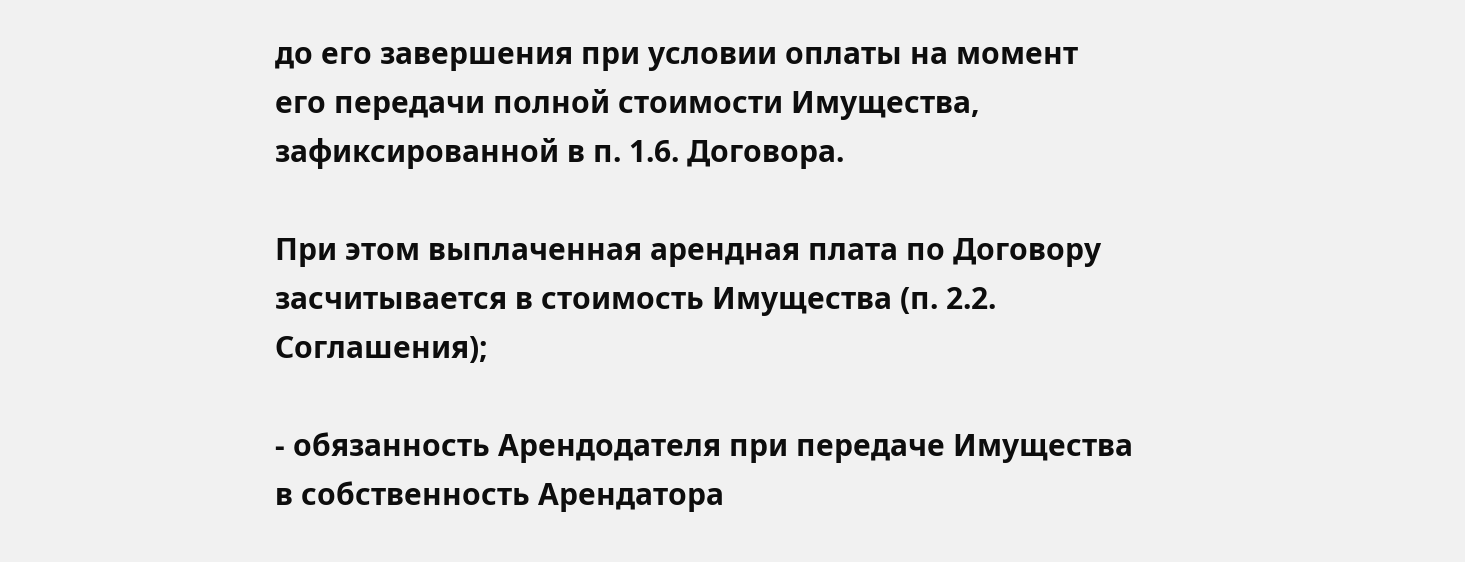до его завершения при условии оплаты на момент его передачи полной стоимости Имущества, зафиксированной в п. 1.6. Договора.

При этом выплаченная арендная плата по Договору засчитывается в стоимость Имущества (п. 2.2. Соглашения);

- обязанность Арендодателя при передаче Имущества в собственность Арендатора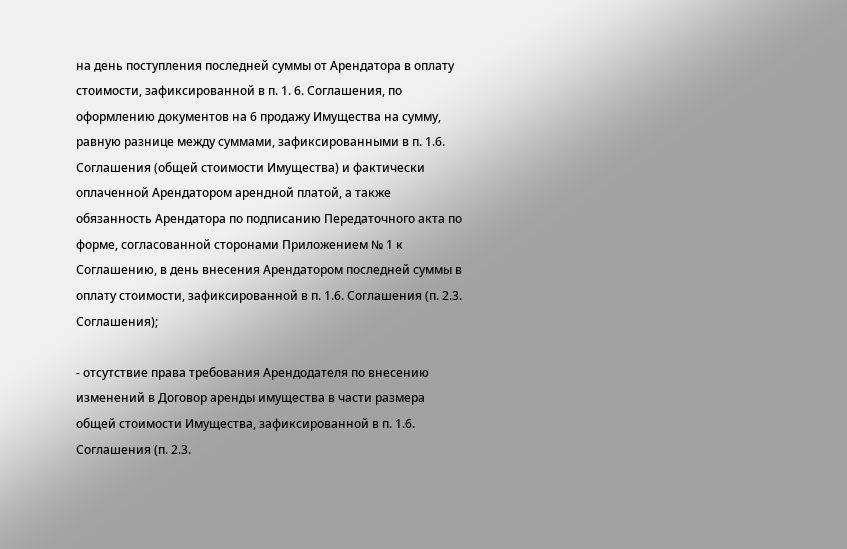на день поступления последней суммы от Арендатора в оплату стоимости, зафиксированной в п. 1. 6. Соглашения, по оформлению документов на 6 продажу Имущества на сумму, равную разнице между суммами, зафиксированными в п. 1.6. Соглашения (общей стоимости Имущества) и фактически оплаченной Арендатором арендной платой, а также обязанность Арендатора по подписанию Передаточного акта по форме, согласованной сторонами Приложением № 1 к Соглашению, в день внесения Арендатором последней суммы в оплату стоимости, зафиксированной в п. 1.6. Соглашения (п. 2.3. Соглашения);

- отсутствие права требования Арендодателя по внесению изменений в Договор аренды имущества в части размера общей стоимости Имущества, зафиксированной в п. 1.6. Соглашения (п. 2.3.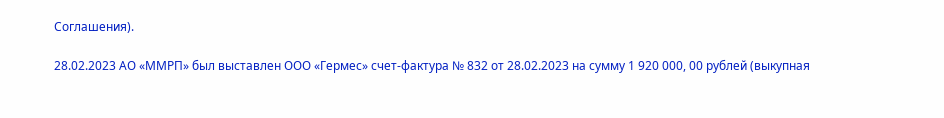Соглашения).

28.02.2023 АО «ММРП» был выставлен ООО «Гермес» счет-фактура № 832 от 28.02.2023 на сумму 1 920 000, 00 рублей (выкупная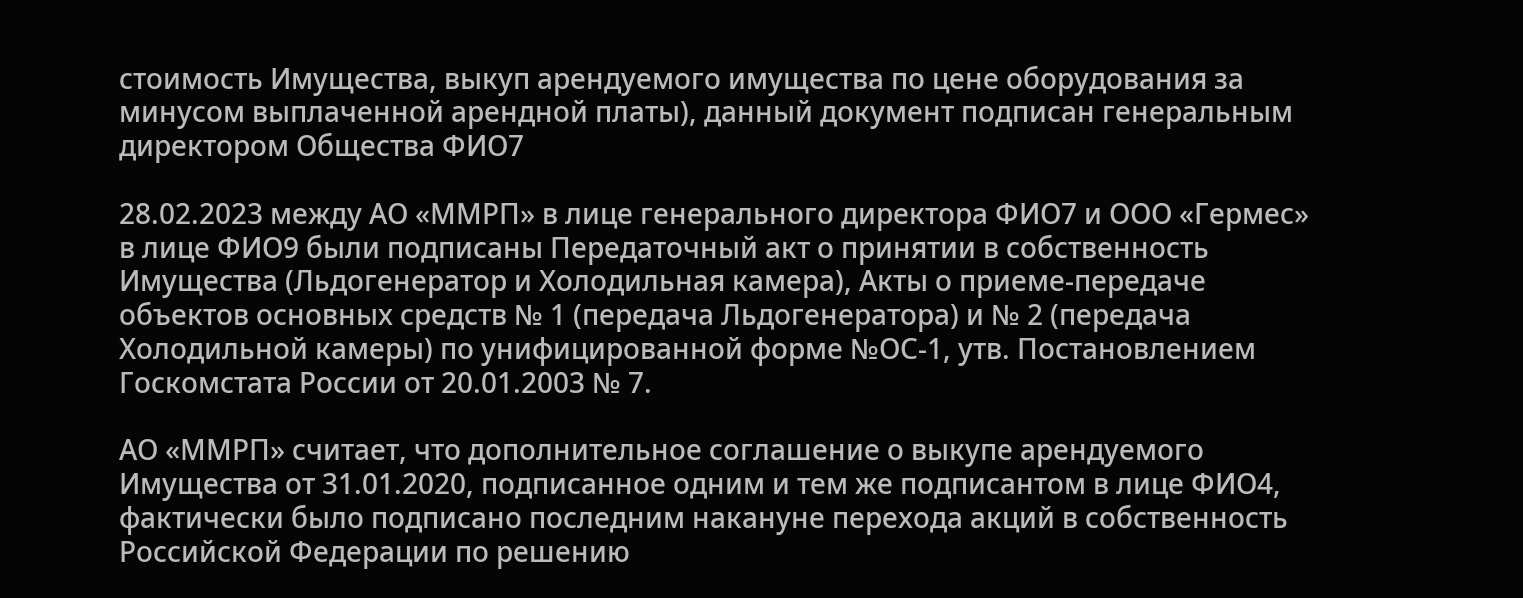стоимость Имущества, выкуп арендуемого имущества по цене оборудования за минусом выплаченной арендной платы), данный документ подписан генеральным директором Общества ФИО7

28.02.2023 между АО «ММРП» в лице генерального директора ФИО7 и ООО «Гермес» в лице ФИО9 были подписаны Передаточный акт о принятии в собственность Имущества (Льдогенератор и Холодильная камера), Акты о приеме-передаче объектов основных средств № 1 (передача Льдогенератора) и № 2 (передача Холодильной камеры) по унифицированной форме №ОС-1, утв. Постановлением Госкомстата России от 20.01.2003 № 7.

АО «ММРП» считает, что дополнительное соглашение о выкупе арендуемого Имущества от 31.01.2020, подписанное одним и тем же подписантом в лице ФИО4, фактически было подписано последним накануне перехода акций в собственность Российской Федерации по решению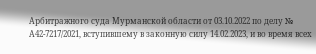Арбитражного суда Мурманской области от 03.10.2022 по делу № А42-7217/2021, вступившему в законную силу 14.02.2023, и во время всех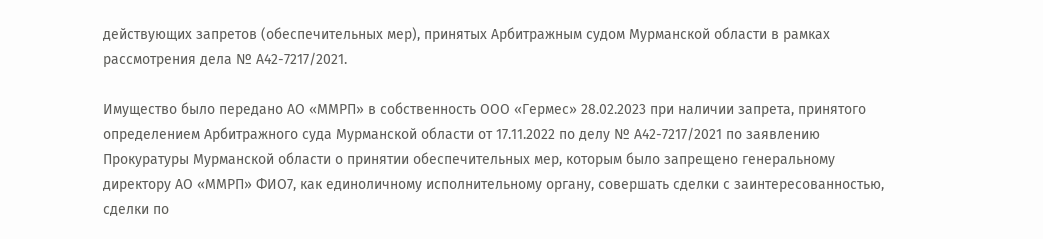действующих запретов (обеспечительных мер), принятых Арбитражным судом Мурманской области в рамках рассмотрения дела № А42-7217/2021.

Имущество было передано АО «ММРП» в собственность ООО «Гермес» 28.02.2023 при наличии запрета, принятого определением Арбитражного суда Мурманской области от 17.11.2022 по делу № А42-7217/2021 по заявлению Прокуратуры Мурманской области о принятии обеспечительных мер, которым было запрещено генеральному директору АО «ММРП» ФИО7, как единоличному исполнительному органу, совершать сделки с заинтересованностью, сделки по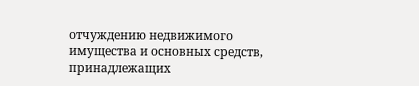отчуждению недвижимого имущества и основных средств, принадлежащих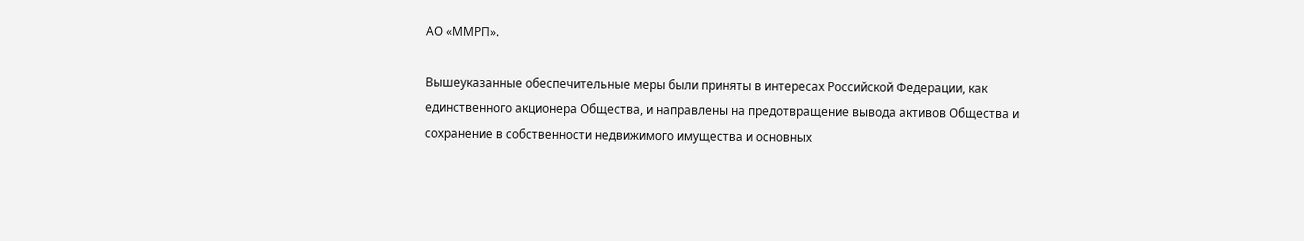АО «ММРП».

Вышеуказанные обеспечительные меры были приняты в интересах Российской Федерации, как единственного акционера Общества, и направлены на предотвращение вывода активов Общества и сохранение в собственности недвижимого имущества и основных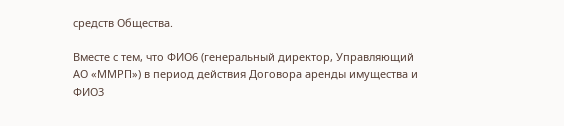средств Общества.

Вместе с тем, что ФИО6 (генеральный директор, Управляющий АО «ММРП») в период действия Договора аренды имущества и ФИО3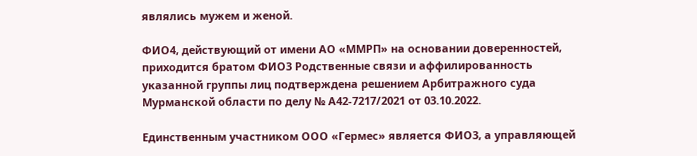являлись мужем и женой.

ФИО4, действующий от имени АО «ММРП» на основании доверенностей, приходится братом ФИО3 Родственные связи и аффилированность указанной группы лиц подтверждена решением Арбитражного суда Мурманской области по делу № А42-7217/2021 от 03.10.2022.

Единственным участником ООО «Гермес» является ФИО3, а управляющей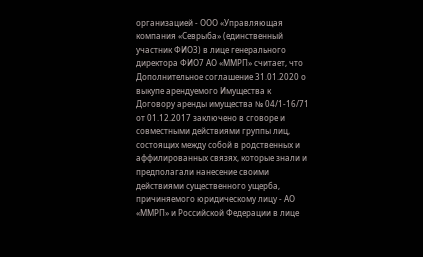организацией - ООО «Управляющая компания «Севрыба» (единственный участник ФИО3) в лице генерального директора ФИО7 АО «ММРП» считает, что Дополнительное соглашение 31.01.2020 о выкупе арендуемого Имущества к Договору аренды имущества № 04/1-16/71 от 01.12.2017 заключено в сговоре и совместными действиями группы лиц, состоящих между собой в родственных и аффилированных связях, которые знали и предполагали нанесение своими действиями существенного ущерба, причиняемого юридическому лицу - АО «ММРП» и Российской Федерации в лице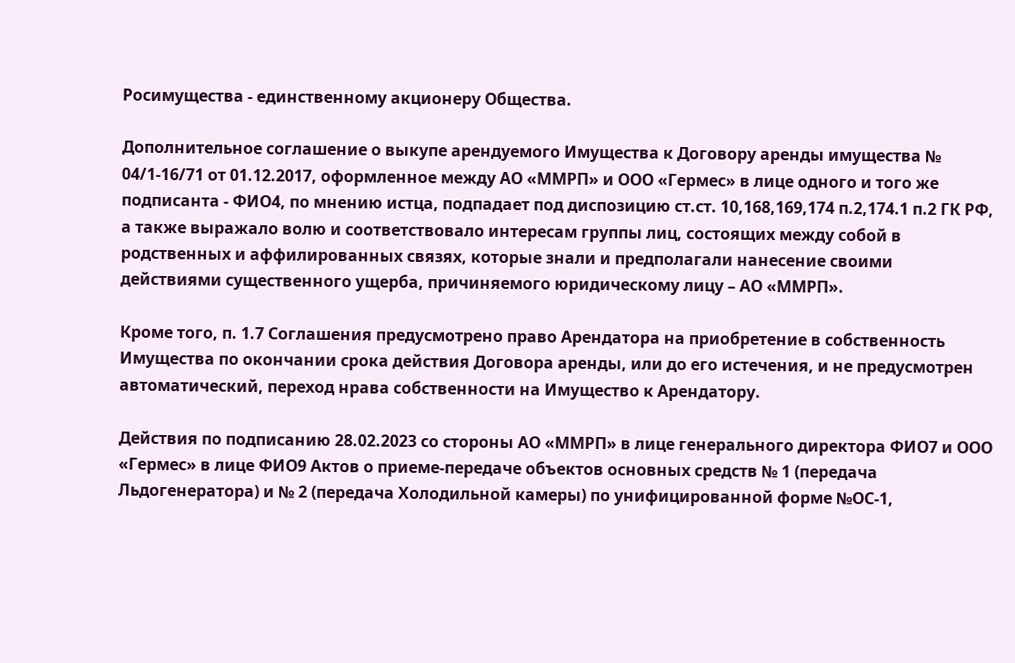Росимущества - единственному акционеру Общества.

Дополнительное соглашение о выкупе арендуемого Имущества к Договору аренды имущества № 04/1-16/71 от 01.12.2017, оформленное между АО «ММРП» и ООО «Гермес» в лице одного и того же подписанта - ФИО4, по мнению истца, подпадает под диспозицию ст.ст. 10,168,169,174 п.2,174.1 п.2 ГК РФ, а также выражало волю и соответствовало интересам группы лиц, состоящих между собой в родственных и аффилированных связях, которые знали и предполагали нанесение своими действиями существенного ущерба, причиняемого юридическому лицу – АО «ММРП».

Кроме того, п. 1.7 Соглашения предусмотрено право Арендатора на приобретение в собственность Имущества по окончании срока действия Договора аренды, или до его истечения, и не предусмотрен автоматический, переход нрава собственности на Имущество к Арендатору.

Действия по подписанию 28.02.2023 со стороны АО «ММРП» в лице генерального директора ФИО7 и ООО «Гермес» в лице ФИО9 Актов о приеме-передаче объектов основных средств № 1 (передача Льдогенератора) и № 2 (передача Холодильной камеры) по унифицированной форме №ОС-1,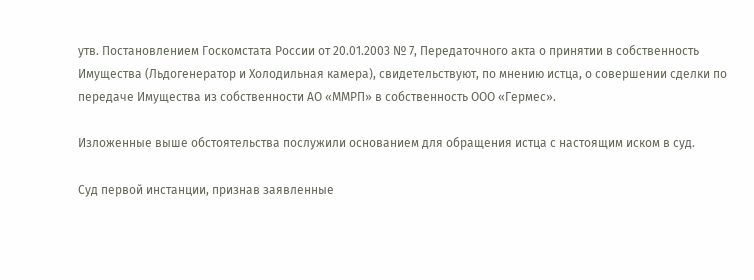утв. Постановлением Госкомстата России от 20.01.2003 № 7, Передаточного акта о принятии в собственность Имущества (Льдогенератор и Холодильная камера), свидетельствуют, по мнению истца, о совершении сделки по передаче Имущества из собственности АО «ММРП» в собственность ООО «Гермес».

Изложенные выше обстоятельства послужили основанием для обращения истца с настоящим иском в суд.

Суд первой инстанции, признав заявленные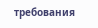требования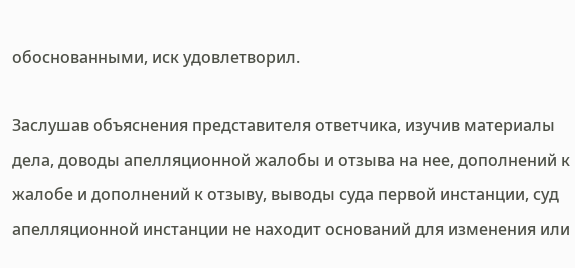обоснованными, иск удовлетворил.

Заслушав объяснения представителя ответчика, изучив материалы дела, доводы апелляционной жалобы и отзыва на нее, дополнений к жалобе и дополнений к отзыву, выводы суда первой инстанции, суд апелляционной инстанции не находит оснований для изменения или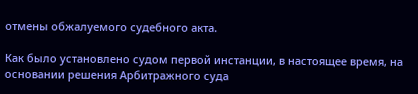отмены обжалуемого судебного акта.

Как было установлено судом первой инстанции, в настоящее время, на основании решения Арбитражного суда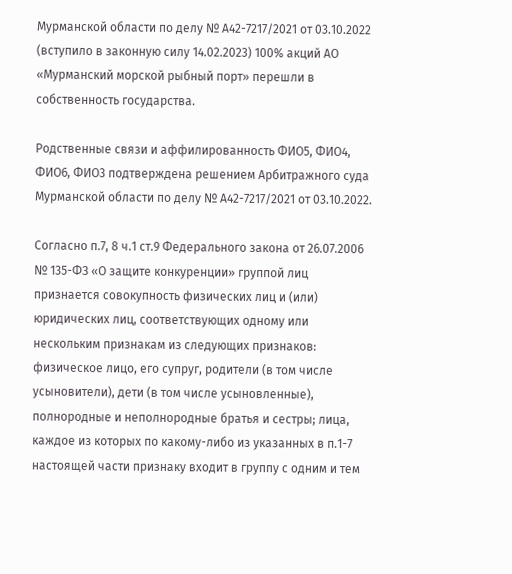Мурманской области по делу № А42-7217/2021 от 03.10.2022 (вступило в законную силу 14.02.2023) 100% акций АО «Мурманский морской рыбный порт» перешли в собственность государства.

Родственные связи и аффилированность ФИО5, ФИО4, ФИО6, ФИО3 подтверждена решением Арбитражного суда Мурманской области по делу № А42-7217/2021 от 03.10.2022.

Согласно п.7, 8 ч.1 ст.9 Федерального закона от 26.07.2006 № 135-ФЗ «О защите конкуренции» группой лиц признается совокупность физических лиц и (или) юридических лиц, соответствующих одному или нескольким признакам из следующих признаков: физическое лицо, его супруг, родители (в том числе усыновители), дети (в том числе усыновленные), полнородные и неполнородные братья и сестры; лица, каждое из которых по какому-либо из указанных в п.1-7 настоящей части признаку входит в группу с одним и тем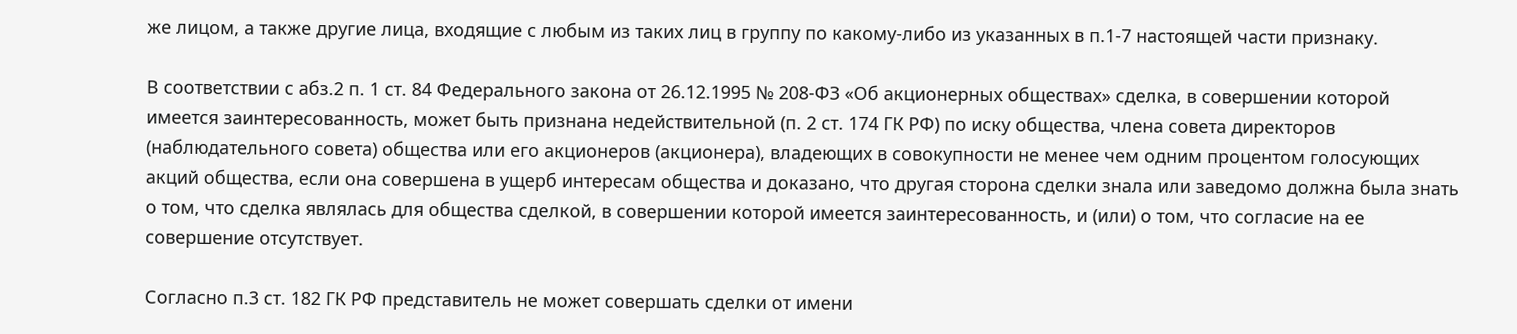же лицом, а также другие лица, входящие с любым из таких лиц в группу по какому-либо из указанных в п.1-7 настоящей части признаку.

В соответствии с абз.2 п. 1 ст. 84 Федерального закона от 26.12.1995 № 208-ФЗ «Об акционерных обществах» сделка, в совершении которой имеется заинтересованность, может быть признана недействительной (п. 2 ст. 174 ГК РФ) по иску общества, члена совета директоров (наблюдательного совета) общества или его акционеров (акционера), владеющих в совокупности не менее чем одним процентом голосующих акций общества, если она совершена в ущерб интересам общества и доказано, что другая сторона сделки знала или заведомо должна была знать о том, что сделка являлась для общества сделкой, в совершении которой имеется заинтересованность, и (или) о том, что согласие на ее совершение отсутствует.

Согласно п.3 ст. 182 ГК РФ представитель не может совершать сделки от имени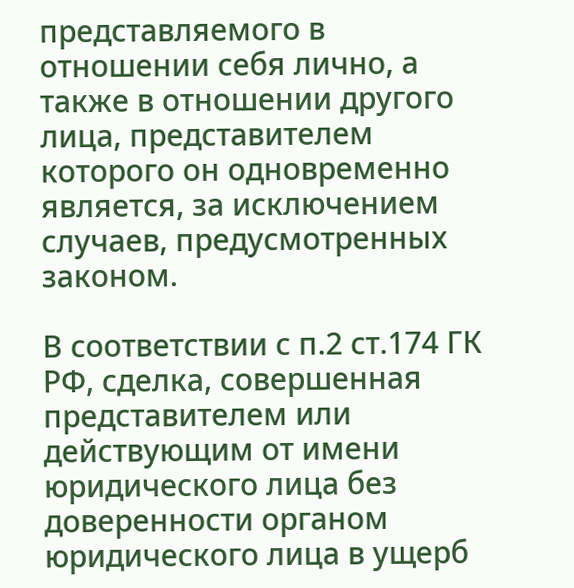представляемого в отношении себя лично, а также в отношении другого лица, представителем которого он одновременно является, за исключением случаев, предусмотренных законом.

В соответствии с п.2 ст.174 ГК РФ, сделка, совершенная представителем или действующим от имени юридического лица без доверенности органом юридического лица в ущерб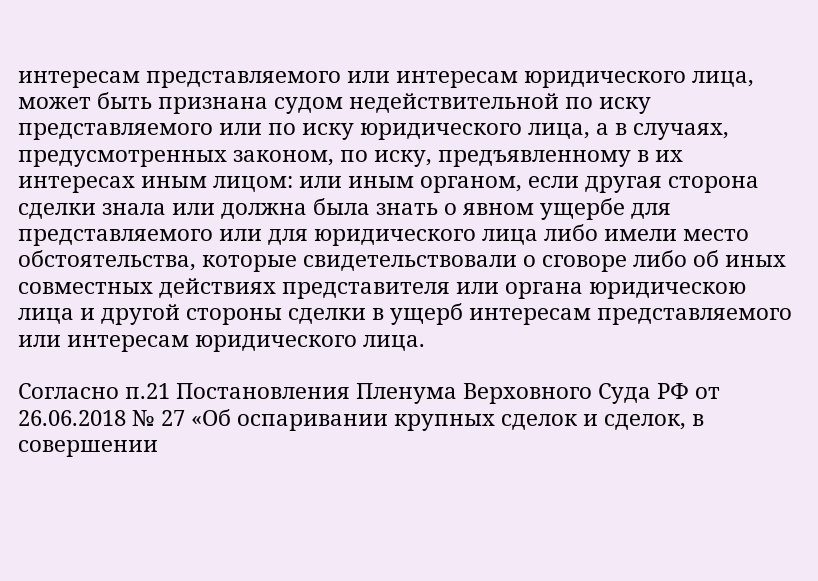интересам представляемого или интересам юридического лица, может быть признана судом недействительной по иску представляемого или по иску юридического лица, а в случаях, предусмотренных законом, по иску, предъявленному в их интересах иным лицом: или иным органом, если другая сторона сделки знала или должна была знать о явном ущербе для представляемого или для юридического лица либо имели место обстоятельства, которые свидетельствовали о сговоре либо об иных совместных действиях представителя или органа юридическою лица и другой стороны сделки в ущерб интересам представляемого или интересам юридического лица.

Согласно п.21 Постановления Пленума Верховного Суда РФ от 26.06.2018 № 27 «Об оспаривании крупных сделок и сделок, в совершении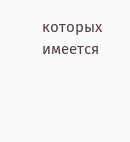которых имеется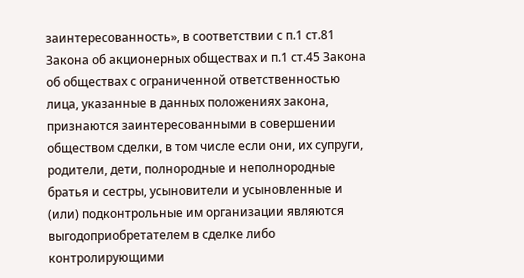заинтересованность», в соответствии с п.1 ст.81 Закона об акционерных обществах и п.1 ст.45 Закона об обществах с ограниченной ответственностью лица, указанные в данных положениях закона, признаются заинтересованными в совершении обществом сделки, в том числе если они, их супруги, родители, дети, полнородные и неполнородные братья и сестры, усыновители и усыновленные и (или) подконтрольные им организации являются выгодоприобретателем в сделке либо контролирующими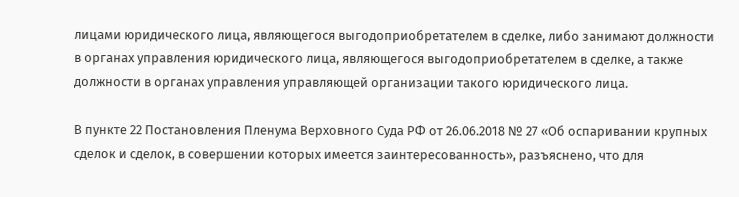лицами юридического лица, являющегося выгодоприобретателем в сделке, либо занимают должности в органах управления юридического лица, являющегося выгодоприобретателем в сделке, а также должности в органах управления управляющей организации такого юридического лица.

В пункте 22 Постановления Пленума Верховного Суда РФ от 26.06.2018 № 27 «Об оспаривании крупных сделок и сделок, в совершении которых имеется заинтересованность», разъяснено, что для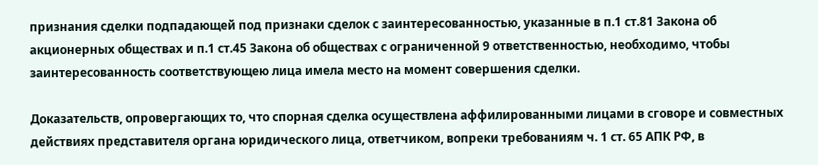признания сделки подпадающей под признаки сделок с заинтересованностью, указанные в п.1 ст.81 Закона об акционерных обществах и п.1 ст.45 Закона об обществах с ограниченной 9 ответственностью, необходимо, чтобы заинтересованность соответствующею лица имела место на момент совершения сделки.

Доказательств, опровергающих то, что спорная сделка осуществлена аффилированными лицами в сговоре и совместных действиях представителя органа юридического лица, ответчиком, вопреки требованиям ч. 1 ст. 65 АПК РФ, в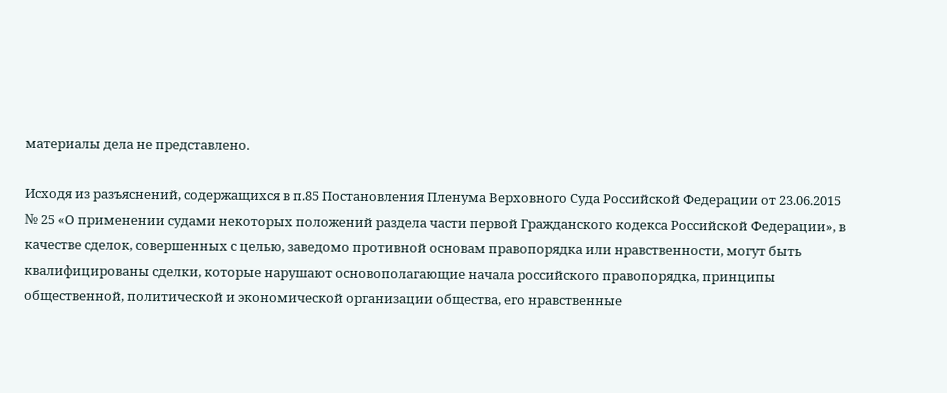материалы дела не представлено.

Исходя из разъяснений, содержащихся в п.85 Постановления Пленума Верховного Суда Российской Федерации от 23.06.2015 № 25 «О применении судами некоторых положений раздела части первой Гражданского кодекса Российской Федерации», в качестве сделок, совершенных с целью, заведомо противной основам правопорядка или нравственности, могут быть квалифицированы сделки, которые нарушают основополагающие начала российского правопорядка, принципы общественной, политической и экономической организации общества, его нравственные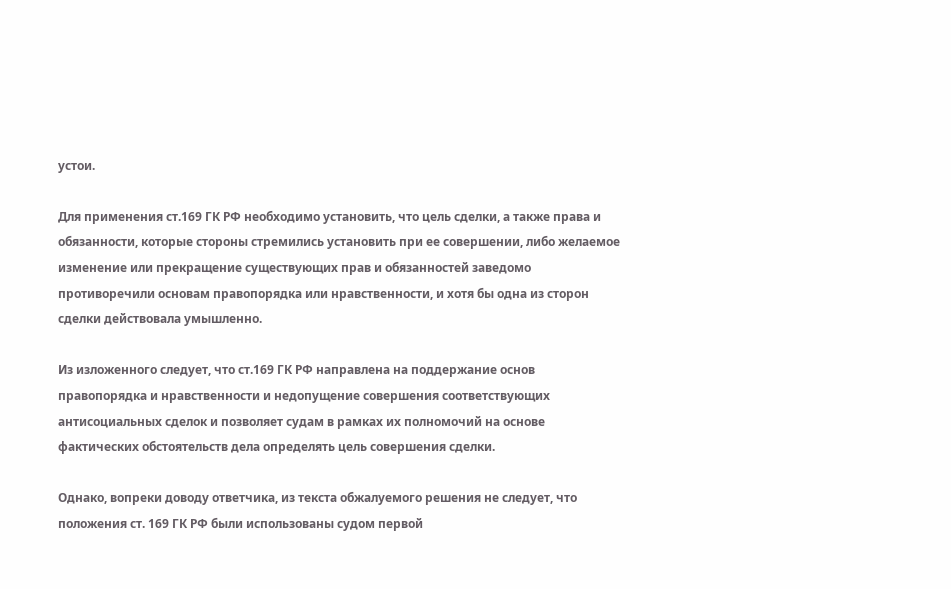устои.

Для применения ст.169 ГК РФ необходимо установить, что цель сделки, а также права и обязанности, которые стороны стремились установить при ее совершении, либо желаемое изменение или прекращение существующих прав и обязанностей заведомо противоречили основам правопорядка или нравственности, и хотя бы одна из сторон сделки действовала умышленно.

Из изложенного следует, что ст.169 ГК РФ направлена на поддержание основ правопорядка и нравственности и недопущение совершения соответствующих антисоциальных сделок и позволяет судам в рамках их полномочий на основе фактических обстоятельств дела определять цель совершения сделки.

Однако, вопреки доводу ответчика, из текста обжалуемого решения не следует, что положения ст. 169 ГК РФ были использованы судом первой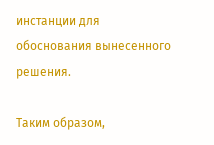инстанции для обоснования вынесенного решения.

Таким образом,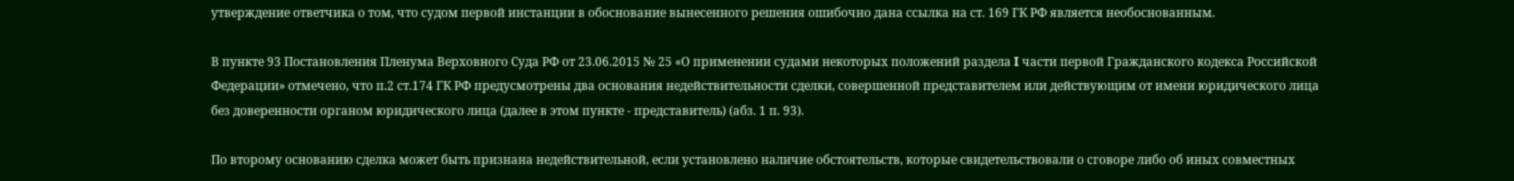утверждение ответчика о том, что судом первой инстанции в обоснование вынесенного решения ошибочно дана ссылка на ст. 169 ГК РФ является необоснованным.

В пункте 93 Постановления Пленума Верховного Суда РФ от 23.06.2015 № 25 «О применении судами некоторых положений раздела I части первой Гражданского кодекса Российской Федерации» отмечено, что п.2 ст.174 ГК РФ предусмотрены два основания недействительности сделки, совершенной представителем или действующим от имени юридического лица без доверенности органом юридического лица (далее в этом пункте - представитель) (абз. 1 п. 93).

По второму основанию сделка может быть признана недействительной, если установлено наличие обстоятельств, которые свидетельствовали о сговоре либо об иных совместных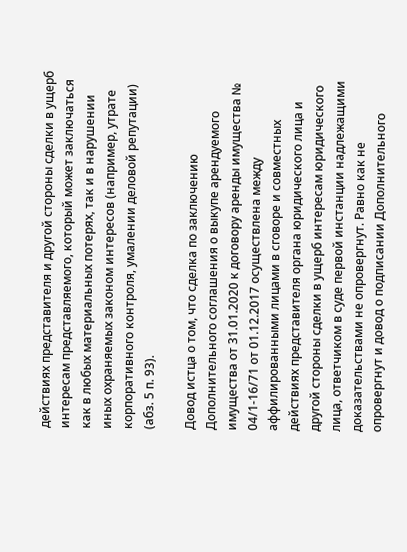действиях представителя и другой стороны сделки в ущерб интересам представляемого, который может заключаться как в любых материальных потерях, так и в нарушении иных охраняемых законом интересов (например, утрате корпоративного контроля, умалении деловой репутации) (абз. 5 п. 93).

Довод истца о том, что сделка по заключению Дополнительного соглашения о выкупе арендуемого имущества от 31.01.2020 к договору аренды имущества № 04/1-16/71 от 01.12.2017 осуществлена между аффилированными лицами в сговоре и совместных действиях представителя органа юридического лица и другой стороны сделки в ущерб интересам юридического лица, ответчиком в суде первой инстанции надлежащими доказательствами не опровергнут. Равно как не опровергнут и довод о подписании Дополнительного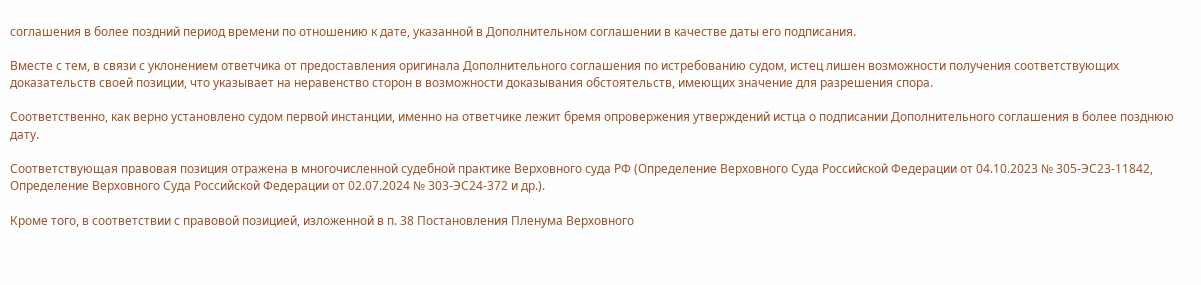соглашения в более поздний период времени по отношению к дате, указанной в Дополнительном соглашении в качестве даты его подписания.

Вместе с тем, в связи с уклонением ответчика от предоставления оригинала Дополнительного соглашения по истребованию судом, истец лишен возможности получения соответствующих доказательств своей позиции, что указывает на неравенство сторон в возможности доказывания обстоятельств, имеющих значение для разрешения спора.

Соответственно, как верно установлено судом первой инстанции, именно на ответчике лежит бремя опровержения утверждений истца о подписании Дополнительного соглашения в более позднюю дату.

Соответствующая правовая позиция отражена в многочисленной судебной практике Верховного суда РФ (Определение Верховного Суда Российской Федерации от 04.10.2023 № 305-ЭС23-11842, Определение Верховного Суда Российской Федерации от 02.07.2024 № 303-ЭС24-372 и др.).

Кроме того, в соответствии с правовой позицией, изложенной в п. 38 Постановления Пленума Верховного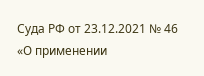Суда РФ от 23.12.2021 № 46 «О применении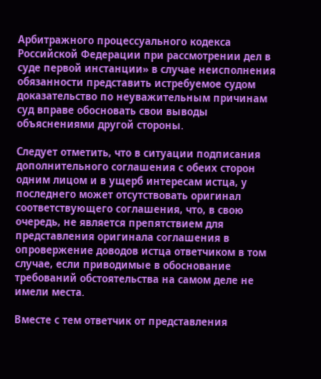Арбитражного процессуального кодекса Российской Федерации при рассмотрении дел в суде первой инстанции» в случае неисполнения обязанности представить истребуемое судом доказательство по неуважительным причинам суд вправе обосновать свои выводы объяснениями другой стороны.

Следует отметить, что в ситуации подписания дополнительного соглашения с обеих сторон одним лицом и в ущерб интересам истца, у последнего может отсутствовать оригинал соответствующего соглашения, что, в свою очередь, не является препятствием для представления оригинала соглашения в опровержение доводов истца ответчиком в том случае, если приводимые в обоснование требований обстоятельства на самом деле не имели места.

Вместе с тем ответчик от представления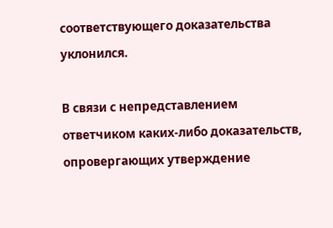соответствующего доказательства уклонился.

В связи с непредставлением ответчиком каких-либо доказательств, опровергающих утверждение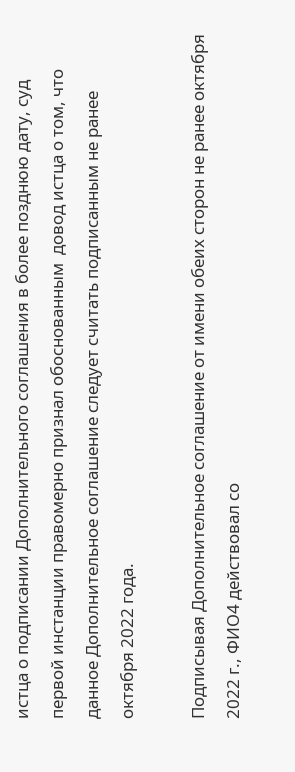истца о подписании Дополнительного соглашения в более позднюю дату, суд первой инстанции правомерно признал обоснованным  довод истца о том, что данное Дополнительное соглашение следует считать подписанным не ранее октября 2022 года.

Подписывая Дополнительное соглашение от имени обеих сторон не ранее октября 2022 г., ФИО4 действовал со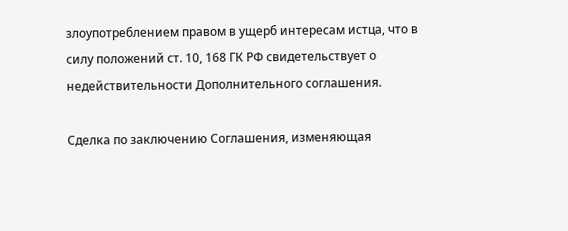злоупотреблением правом в ущерб интересам истца, что в силу положений ст. 10, 168 ГК РФ свидетельствует о недействительности Дополнительного соглашения.

Сделка по заключению Соглашения, изменяющая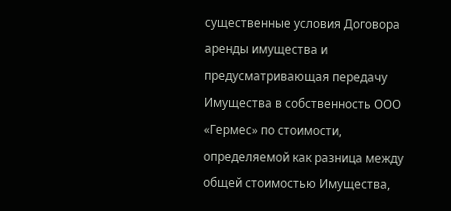существенные условия Договора аренды имущества и предусматривающая передачу Имущества в собственность ООО «Гермес» по стоимости, определяемой как разница между общей стоимостью Имущества,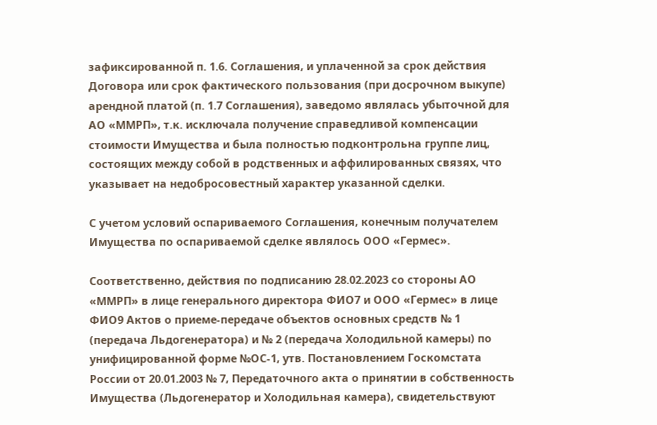зафиксированной п. 1.6. Соглашения, и уплаченной за срок действия Договора или срок фактического пользования (при досрочном выкупе) арендной платой (п. 1.7 Соглашения), заведомо являлась убыточной для АО «ММРП», т.к. исключала получение справедливой компенсации стоимости Имущества и была полностью подконтрольна группе лиц, состоящих между собой в родственных и аффилированных связях, что указывает на недобросовестный характер указанной сделки.

С учетом условий оспариваемого Соглашения, конечным получателем Имущества по оспариваемой сделке являлось ООО «Гермес».

Соответственно, действия по подписанию 28.02.2023 со стороны АО «ММРП» в лице генерального директора ФИО7 и ООО «Гермес» в лице ФИО9 Актов о приеме-передаче объектов основных средств № 1 (передача Льдогенератора) и № 2 (передача Холодильной камеры) по унифицированной форме №ОС-1, утв. Постановлением Госкомстата России от 20.01.2003 № 7, Передаточного акта о принятии в собственность Имущества (Льдогенератор и Холодильная камера), свидетельствуют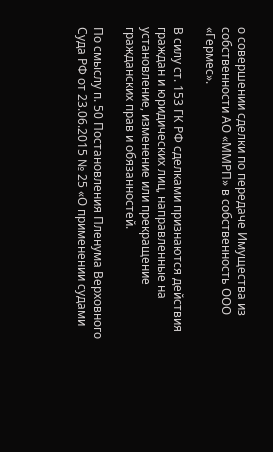о совершении сделки по передаче Имущества из собственности АО «ММРП» в собственность ООО «Гермес».

В силу ст. 153 ГК РФ сделками признаются действия граждан и юридических лиц, направленные на установление, изменение или прекращение гражданских прав и обязанностей.

По смыслу п. 50 Постановления Пленума Верховного Суда РФ от 23.06.2015 № 25 «О применении судами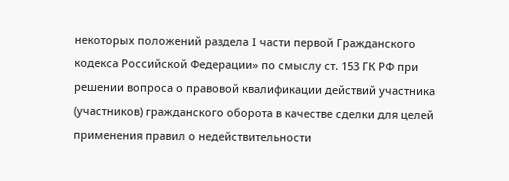некоторых положений раздела I части первой Гражданского кодекса Российской Федерации» по смыслу ст. 153 ГК РФ при решении вопроса о правовой квалификации действий участника (участников) гражданского оборота в качестве сделки для целей применения правил о недействительности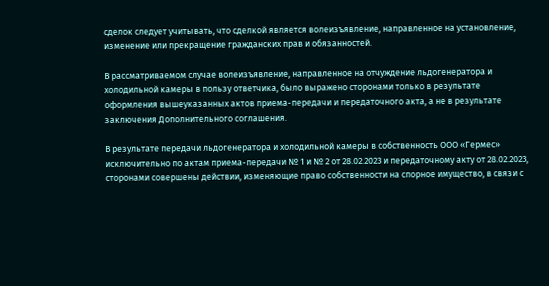сделок следует учитывать, что сделкой является волеизъявление, направленное на установление, изменение или прекращение гражданских прав и обязанностей.

В рассматриваемом случае волеизъявление, направленное на отчуждение льдогенератора и холодильной камеры в пользу ответчика, было выражено сторонами только в результате оформления вышеуказанных актов приема-передачи и передаточного акта, а не в результате заключения Дополнительного соглашения.

В результате передачи льдогенератора и холодильной камеры в собственность ООО «Гермес» исключительно по актам приема-передачи № 1 и № 2 от 28.02.2023 и передаточному акту от 28.02.2023, сторонами совершены действии, изменяющие право собственности на спорное имущество, в связи с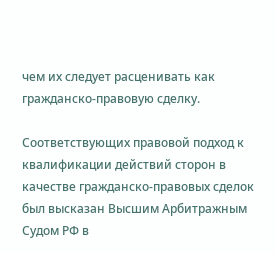чем их следует расценивать как гражданско-правовую сделку.

Соответствующих правовой подход к квалификации действий сторон в качестве гражданско-правовых сделок был высказан Высшим Арбитражным Судом РФ в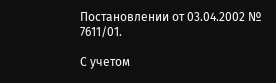Постановлении от 03.04.2002 № 7611/01.

С учетом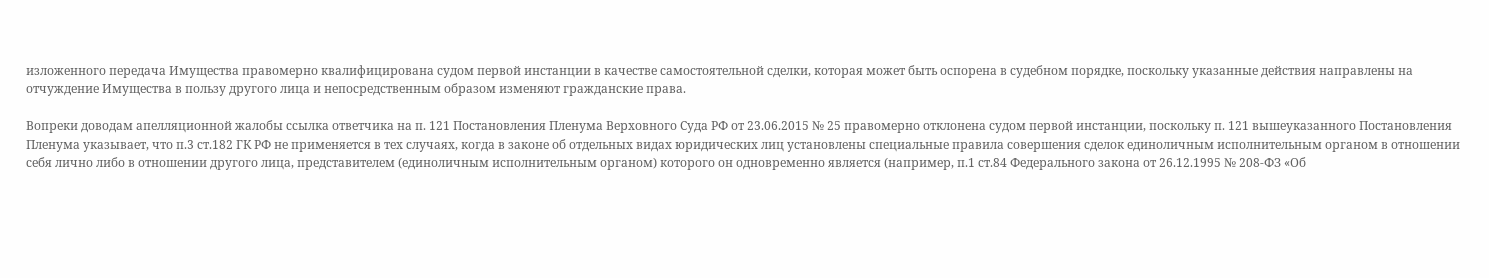изложенного передача Имущества правомерно квалифицирована судом первой инстанции в качестве самостоятельной сделки, которая может быть оспорена в судебном порядке, поскольку указанные действия направлены на отчуждение Имущества в пользу другого лица и непосредственным образом изменяют гражданские права.

Вопреки доводам апелляционной жалобы ссылка ответчика на п. 121 Постановления Пленума Верховного Суда РФ от 23.06.2015 № 25 правомерно отклонена судом первой инстанции, поскольку п. 121 вышеуказанного Постановления Пленума указывает, что п.3 ст.182 ГК РФ не применяется в тех случаях, когда в законе об отдельных видах юридических лиц установлены специальные правила совершения сделок единоличным исполнительным органом в отношении себя лично либо в отношении другого лица, представителем (единоличным исполнительным органом) которого он одновременно является (например, п.1 ст.84 Федерального закона от 26.12.1995 № 208-ФЗ «Об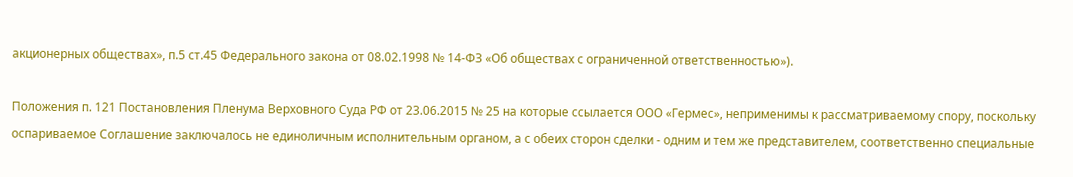акционерных обществах», п.5 ст.45 Федерального закона от 08.02.1998 № 14-ФЗ «Об обществах с ограниченной ответственностью»).

Положения п. 121 Постановления Пленума Верховного Суда РФ от 23.06.2015 № 25 на которые ссылается ООО «Гермес», неприменимы к рассматриваемому спору, поскольку оспариваемое Соглашение заключалось не единоличным исполнительным органом, а с обеих сторон сделки - одним и тем же представителем, соответственно специальные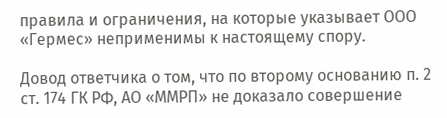правила и ограничения, на которые указывает ООО «Гермес» неприменимы к настоящему спору.

Довод ответчика о том, что по второму основанию п. 2 ст. 174 ГК РФ, АО «ММРП» не доказало совершение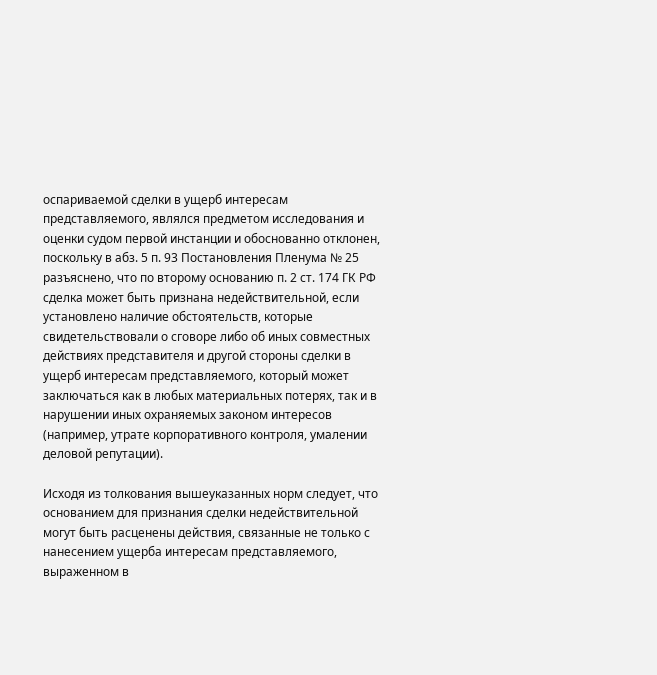оспариваемой сделки в ущерб интересам представляемого, являлся предметом исследования и оценки судом первой инстанции и обоснованно отклонен, поскольку в абз. 5 п. 93 Постановления Пленума № 25 разъяснено, что по второму основанию п. 2 ст. 174 ГК РФ сделка может быть признана недействительной, если установлено наличие обстоятельств, которые свидетельствовали о сговоре либо об иных совместных действиях представителя и другой стороны сделки в ущерб интересам представляемого, который может заключаться как в любых материальных потерях, так и в нарушении иных охраняемых законом интересов (например, утрате корпоративного контроля, умалении деловой репутации).

Исходя из толкования вышеуказанных норм следует, что основанием для признания сделки недействительной могут быть расценены действия, связанные не только с нанесением ущерба интересам представляемого, выраженном в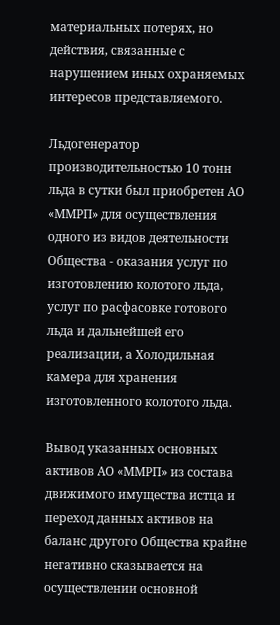материальных потерях, но действия, связанные с нарушением иных охраняемых интересов представляемого.

Льдогенератор производительностью 10 тонн льда в сутки был приобретен АО «ММРП» для осуществления одного из видов деятельности Общества - оказания услуг по изготовлению колотого льда, услуг по расфасовке готового льда и дальнейшей его реализации, а Холодильная камера для хранения изготовленного колотого льда.

Вывод указанных основных активов АО «ММРП» из состава движимого имущества истца и переход данных активов на баланс другого Общества крайне негативно сказывается на осуществлении основной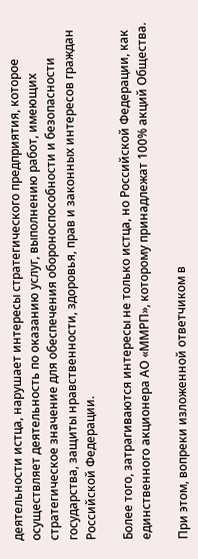деятельности истца, нарушает интересы стратегического предприятия, которое осуществляет деятельность по оказанию услуг, выполнению работ, имеющих стратегическое значение для обеспечения обороноспособности и безопасности государства, защиты нравственности, здоровья, прав и законных интересов граждан Российской Федерации.

Более того, затрагиваются интересы не только истца, но Российской Федерации, как единственного акционера АО «ММРП», которому принадлежат 100% акций Общества.

При этом, вопреки изложенной ответчиком в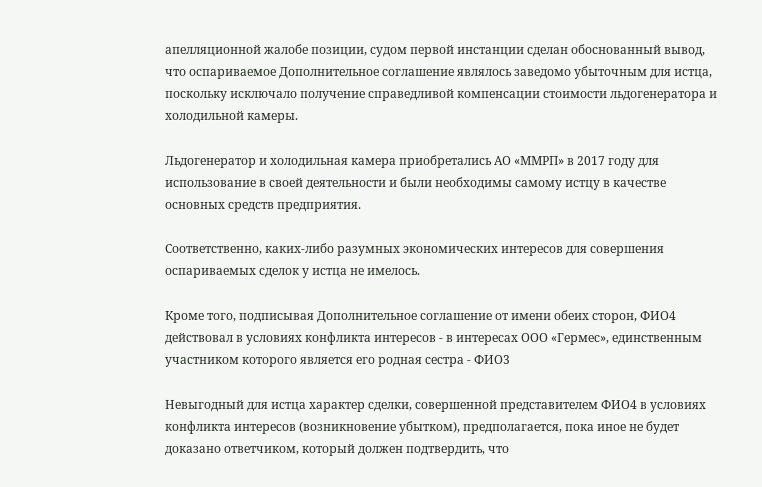апелляционной жалобе позиции, судом первой инстанции сделан обоснованный вывод, что оспариваемое Дополнительное соглашение являлось заведомо убыточным для истца, поскольку исключало получение справедливой компенсации стоимости льдогенератора и холодильной камеры.

Льдогенератор и холодильная камера приобретались АО «ММРП» в 2017 году для использование в своей деятельности и были необходимы самому истцу в качестве основных средств предприятия.

Соответственно, каких-либо разумных экономических интересов для совершения оспариваемых сделок у истца не имелось.

Кроме того, подписывая Дополнительное соглашение от имени обеих сторон, ФИО4 действовал в условиях конфликта интересов - в интересах ООО «Гермес», единственным участником которого является его родная сестра - ФИО3

Невыгодный для истца характер сделки, совершенной представителем ФИО4 в условиях конфликта интересов (возникновение убытком), предполагается, пока иное не будет доказано ответчиком, который должен подтвердить, что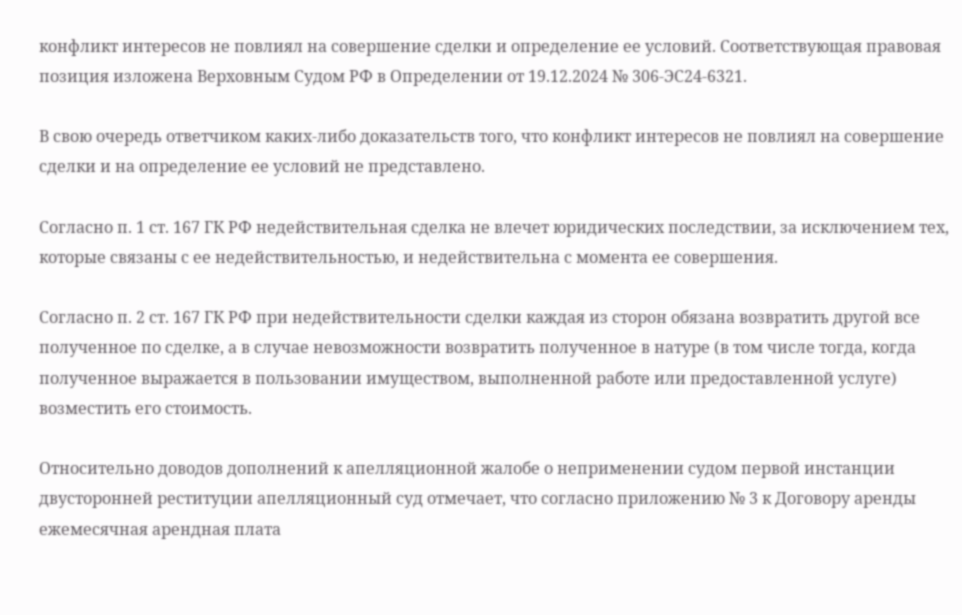конфликт интересов не повлиял на совершение сделки и определение ее условий. Соответствующая правовая позиция изложена Верховным Судом РФ в Определении от 19.12.2024 № 306-ЭС24-6321.

В свою очередь ответчиком каких-либо доказательств того, что конфликт интересов не повлиял на совершение сделки и на определение ее условий не представлено.

Согласно п. 1 ст. 167 ГК РФ недействительная сделка не влечет юридических последствии, за исключением тех, которые связаны с ее недействительностью, и недействительна с момента ее совершения.

Согласно п. 2 ст. 167 ГК РФ при недействительности сделки каждая из сторон обязана возвратить другой все полученное по сделке, а в случае невозможности возвратить полученное в натуре (в том числе тогда, когда полученное выражается в пользовании имуществом, выполненной работе или предоставленной услуге) возместить его стоимость.

Относительно доводов дополнений к апелляционной жалобе о неприменении судом первой инстанции двусторонней реституции апелляционный суд отмечает, что согласно приложению № 3 к Договору аренды ежемесячная арендная плата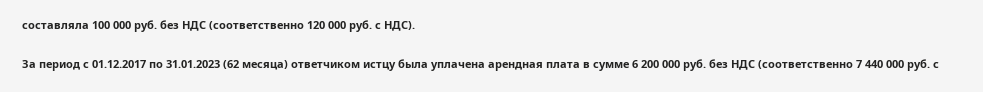составляла 100 000 руб. без НДС (соответственно 120 000 руб. с НДС).

За период с 01.12.2017 по 31.01.2023 (62 месяца) ответчиком истцу была уплачена арендная плата в сумме 6 200 000 руб. без НДС (соответственно 7 440 000 руб. с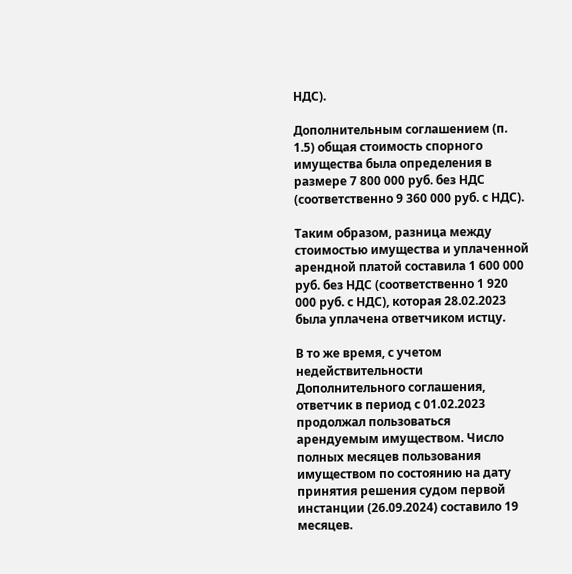НДС).

Дополнительным соглашением (п. 1.5) общая стоимость спорного имущества была определения в размере 7 800 000 руб. без НДС (соответственно 9 360 000 руб. с НДС).

Таким образом, разница между стоимостью имущества и уплаченной арендной платой составила 1 600 000 руб. без НДС (соответственно 1 920 000 руб. с НДС), которая 28.02.2023 была уплачена ответчиком истцу.

В то же время, с учетом недействительности Дополнительного соглашения, ответчик в период с 01.02.2023 продолжал пользоваться арендуемым имуществом. Число полных месяцев пользования имуществом по состоянию на дату принятия решения судом первой инстанции (26.09.2024) составило 19 месяцев.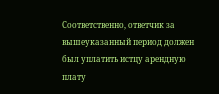Соответственно, ответчик за вышеуказанный период должен был уплатить истцу арендную плату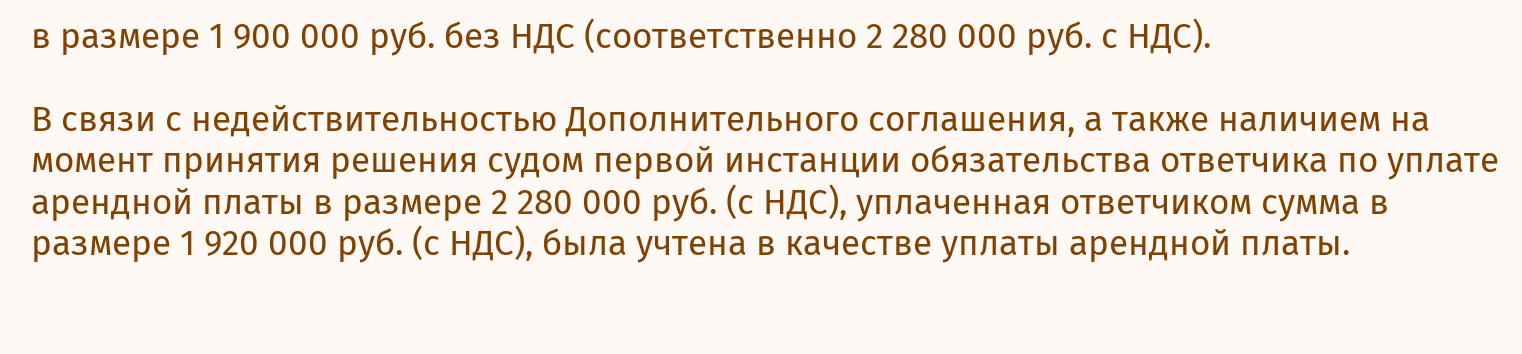в размере 1 900 000 руб. без НДС (соответственно 2 280 000 руб. с НДС).

В связи с недействительностью Дополнительного соглашения, а также наличием на момент принятия решения судом первой инстанции обязательства ответчика по уплате арендной платы в размере 2 280 000 руб. (с НДС), уплаченная ответчиком сумма в размере 1 920 000 руб. (с НДС), была учтена в качестве уплаты арендной платы.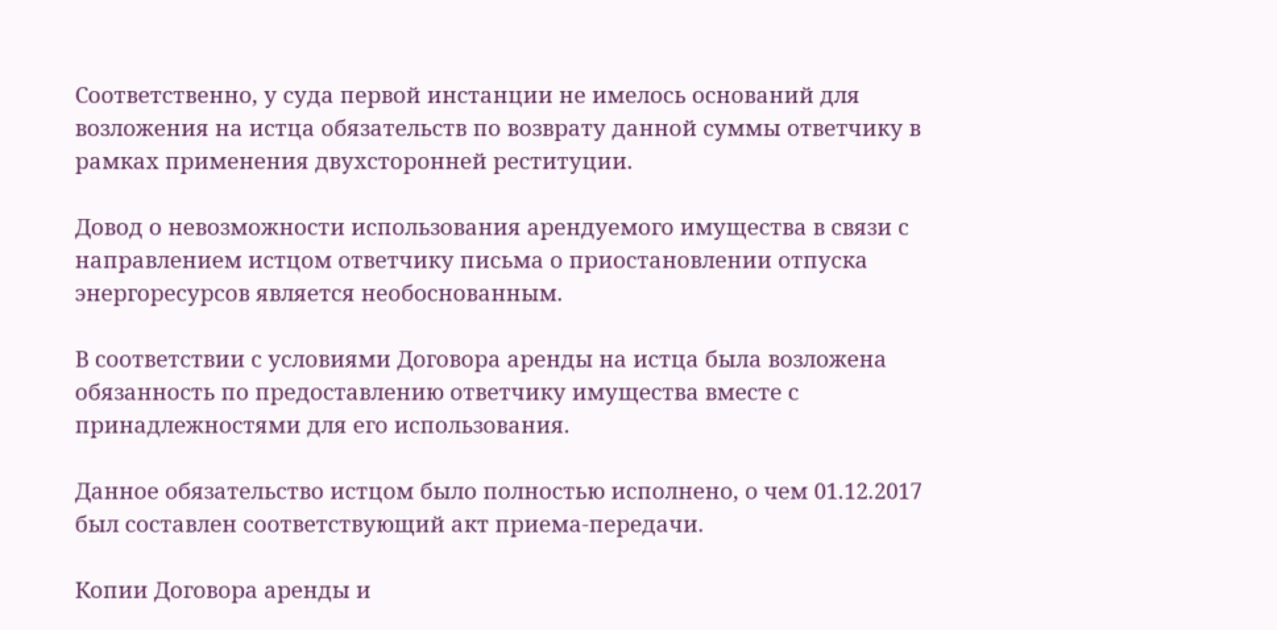Соответственно, у суда первой инстанции не имелось оснований для возложения на истца обязательств по возврату данной суммы ответчику в рамках применения двухсторонней реституции.

Довод о невозможности использования арендуемого имущества в связи с направлением истцом ответчику письма о приостановлении отпуска энергоресурсов является необоснованным.

В соответствии с условиями Договора аренды на истца была возложена обязанность по предоставлению ответчику имущества вместе с принадлежностями для его использования.

Данное обязательство истцом было полностью исполнено, о чем 01.12.2017 был составлен соответствующий акт приема-передачи.

Копии Договора аренды и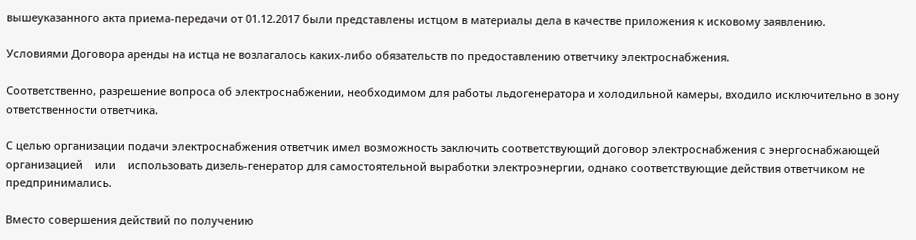вышеуказанного акта приема-передачи от 01.12.2017 были представлены истцом в материалы дела в качестве приложения к исковому заявлению.

Условиями Договора аренды на истца не возлагалось каких-либо обязательств по предоставлению ответчику электроснабжения.

Соответственно, разрешение вопроса об электроснабжении, необходимом для работы льдогенератора и холодильной камеры, входило исключительно в зону ответственности ответчика.

С целью организации подачи электроснабжения ответчик имел возможность заключить соответствующий договор электроснабжения с энергоснабжающей организацией    или    использовать дизель-генератор для самостоятельной выработки электроэнергии, однако соответствующие действия ответчиком не предпринимались.

Вместо совершения действий по получению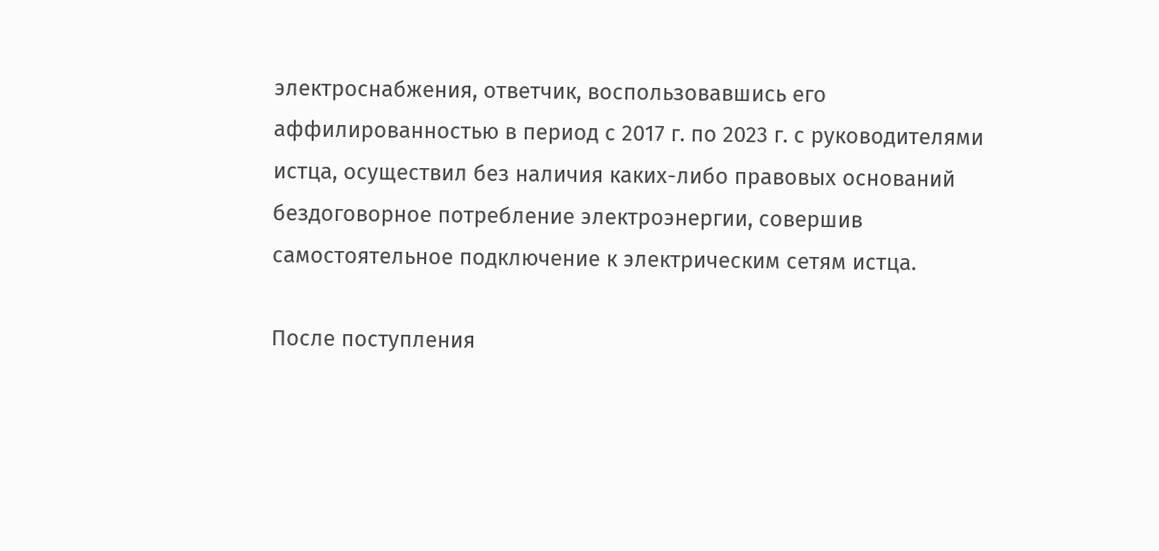электроснабжения, ответчик, воспользовавшись его аффилированностью в период с 2017 г. по 2023 г. с руководителями истца, осуществил без наличия каких-либо правовых оснований бездоговорное потребление электроэнергии, совершив самостоятельное подключение к электрическим сетям истца.

После поступления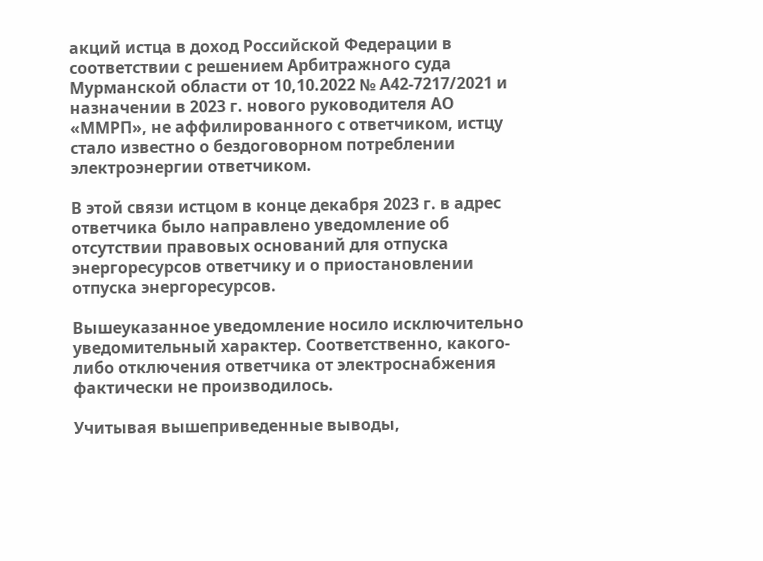акций истца в доход Российской Федерации в соответствии с решением Арбитражного суда Мурманской области от 10,10.2022 № А42-7217/2021 и назначении в 2023 г. нового руководителя АО «ММРП», не аффилированного с ответчиком, истцу стало известно о бездоговорном потреблении электроэнергии ответчиком.

В этой связи истцом в конце декабря 2023 г. в адрес ответчика было направлено уведомление об отсутствии правовых оснований для отпуска энергоресурсов ответчику и о приостановлении отпуска энергоресурсов.

Вышеуказанное уведомление носило исключительно уведомительный характер. Соответственно, какого-либо отключения ответчика от электроснабжения фактически не производилось.

Учитывая вышеприведенные выводы,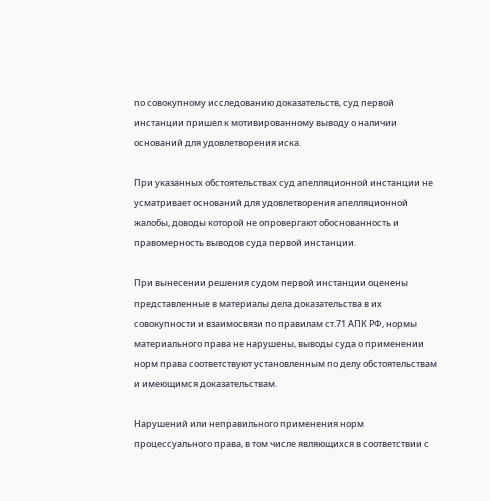по совокупному исследованию доказательств, суд первой инстанции пришел к мотивированному выводу о наличии оснований для удовлетворения иска.

При указанных обстоятельствах суд апелляционной инстанции не усматривает оснований для удовлетворения апелляционной жалобы, доводы которой не опровергают обоснованность и правомерность выводов суда первой инстанции.

При вынесении решения судом первой инстанции оценены представленные в материалы дела доказательства в их совокупности и взаимосвязи по правилам ст.71 АПК РФ, нормы материального права не нарушены, выводы суда о применении норм права соответствуют установленным по делу обстоятельствам и имеющимся доказательствам.

Нарушений или неправильного применения норм процессуального права, в том числе являющихся в соответствии с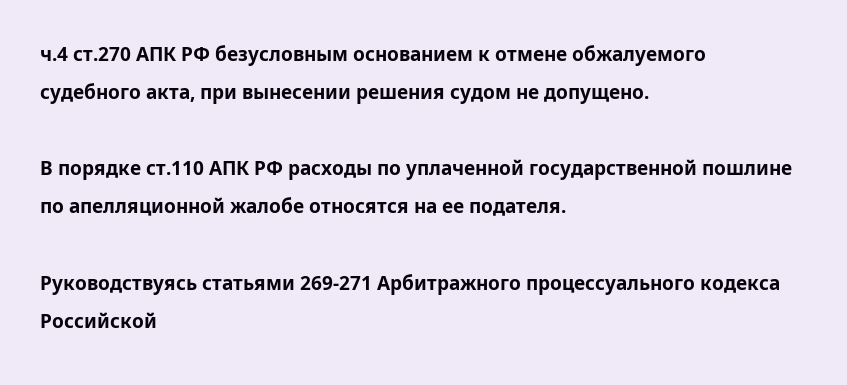ч.4 ст.270 АПК РФ безусловным основанием к отмене обжалуемого судебного акта, при вынесении решения судом не допущено.

В порядке ст.110 АПК РФ расходы по уплаченной государственной пошлине по апелляционной жалобе относятся на ее подателя.

Руководствуясь статьями 269-271 Арбитражного процессуального кодекса Российской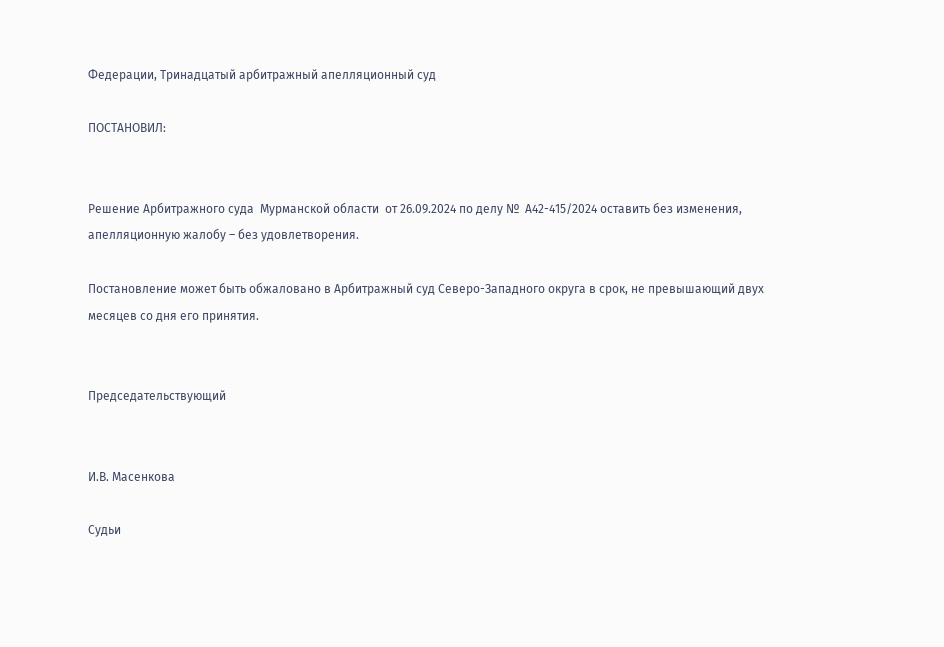Федерации, Тринадцатый арбитражный апелляционный суд

ПОСТАНОВИЛ:


Решение Арбитражного суда  Мурманской области  от 26.09.2024 по делу №  А42-415/2024 оставить без изменения, апелляционную жалобу – без удовлетворения.

Постановление может быть обжаловано в Арбитражный суд Северо-Западного округа в срок, не превышающий двух месяцев со дня его принятия.


Председательствующий


И.В. Масенкова

Судьи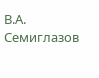В.А. Семиглазов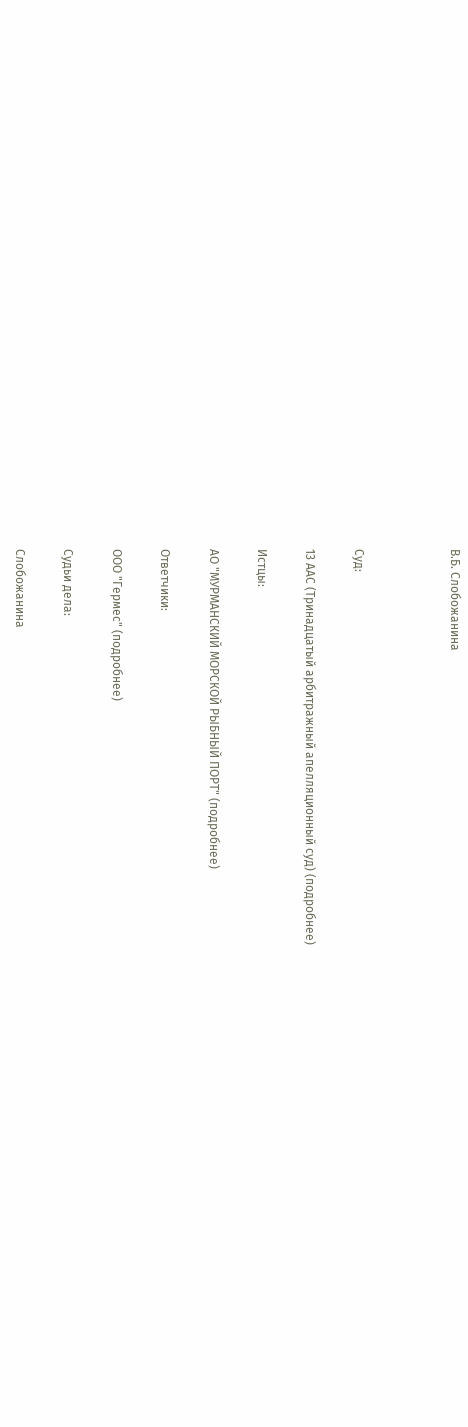В.Б. Слобожанина



Суд:

13 ААС (Тринадцатый арбитражный апелляционный суд) (подробнее)

Истцы:

АО "МУРМАНСКИЙ МОРСКОЙ РЫБНЫЙ ПОРТ" (подробнее)

Ответчики:

ООО "Гермес" (подробнее)

Судьи дела:

Слобожанина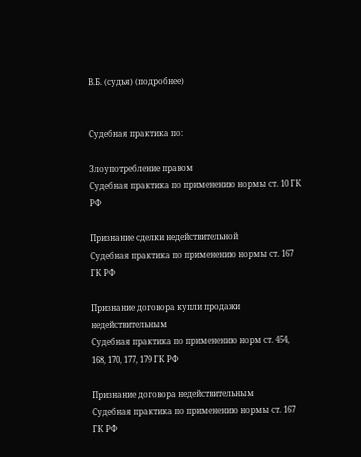В.Б. (судья) (подробнее)


Судебная практика по:

Злоупотребление правом
Судебная практика по применению нормы ст. 10 ГК РФ

Признание сделки недействительной
Судебная практика по применению нормы ст. 167 ГК РФ

Признание договора купли продажи недействительным
Судебная практика по применению норм ст. 454, 168, 170, 177, 179 ГК РФ

Признание договора недействительным
Судебная практика по применению нормы ст. 167 ГК РФ